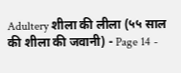Adultery शीला की लीला (५५ साल की शीला की जवानी) - Page 14 -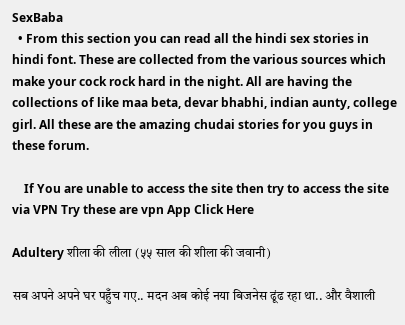SexBaba
  • From this section you can read all the hindi sex stories in hindi font. These are collected from the various sources which make your cock rock hard in the night. All are having the collections of like maa beta, devar bhabhi, indian aunty, college girl. All these are the amazing chudai stories for you guys in these forum.

    If You are unable to access the site then try to access the site via VPN Try these are vpn App Click Here

Adultery शीला की लीला (५५ साल की शीला की जवानी)

सब अपने अपने घर पहुँच गए.. मदन अब कोई नया बिजनेस ढूंढ रहा था.. और वैशाली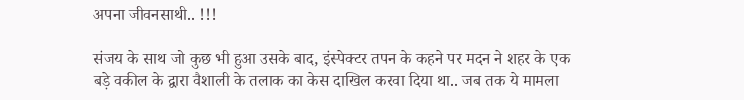अपना जीवनसाथी.. !!!

संजय के साथ जो कुछ भी हुआ उसके बाद, इंस्पेक्टर तपन के कहने पर मदन ने शहर के एक बड़े वकील के द्वारा वैशाली के तलाक का केस दाखिल करवा दिया था.. जब तक ये मामला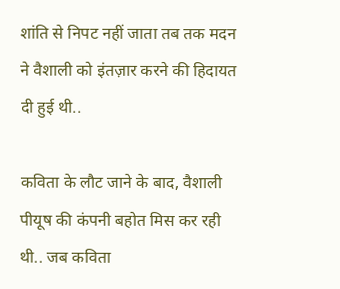शांति से निपट नहीं जाता तब तक मदन ने वैशाली को इंतज़ार करने की हिदायत दी हुई थी..

कविता के लौट जाने के बाद, वैशाली पीयूष की कंपनी बहोत मिस कर रही थी.. जब कविता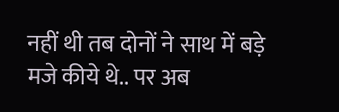नहीं थी तब दोनों ने साथ में बड़े मजे कीये थे.. पर अब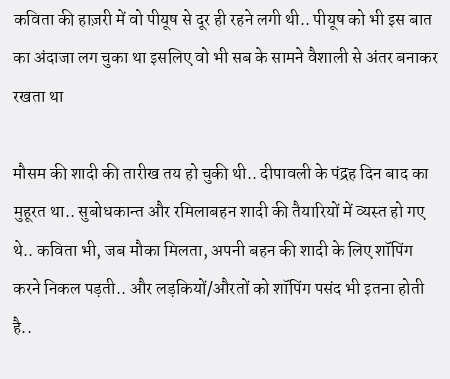कविता की हाज़री में वो पीयूष से दूर ही रहने लगी थी.. पीयूष को भी इस बात का अंदाजा लग चुका था इसलिए वो भी सब के सामने वैशाली से अंतर बनाकर रखता था

मौसम की शादी की तारीख तय हो चुकी थी.. दीपावली के पंद्रह दिन बाद का मुहूरत था.. सुबोधकान्त और रमिलाबहन शादी की तैयारियों में व्यस्त हो गए थे.. कविता भी, जब मौका मिलता, अपनी बहन की शादी के लिए शॉपिंग करने निकल पड़ती.. और लड़कियों/औरतों को शॉपिंग पसंद भी इतना होती है..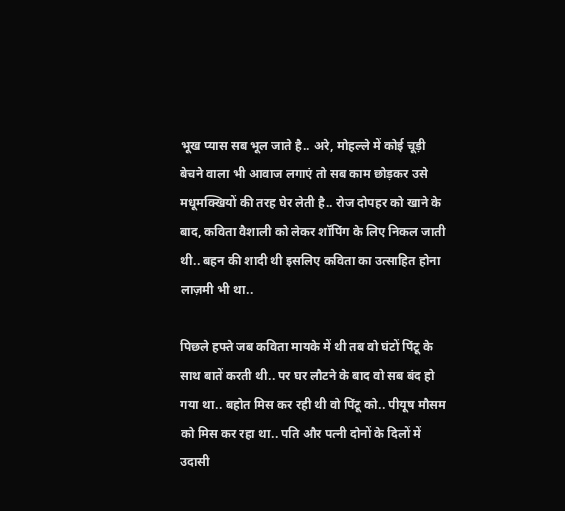भूख प्यास सब भूल जाते है.. अरे, मोहल्ले में कोई चूड़ी बेचने वाला भी आवाज लगाएं तो सब काम छोड़कर उसे मधूमक्खियों की तरह घेर लेती है.. रोज दोपहर को खाने के बाद, कविता वैशाली को लेकर शॉपिंग के लिए निकल जाती थी.. बहन की शादी थी इसलिए कविता का उत्साहित होना लाज़मी भी था..

पिछले हफ्ते जब कविता मायके में थी तब वो घंटों पिंटू के साथ बातें करती थी.. पर घर लौटने के बाद वो सब बंद हो गया था.. बहोत मिस कर रही थी वो पिंटू को.. पीयूष मौसम को मिस कर रहा था.. पति और पत्नी दोनों के दिलों में उदासी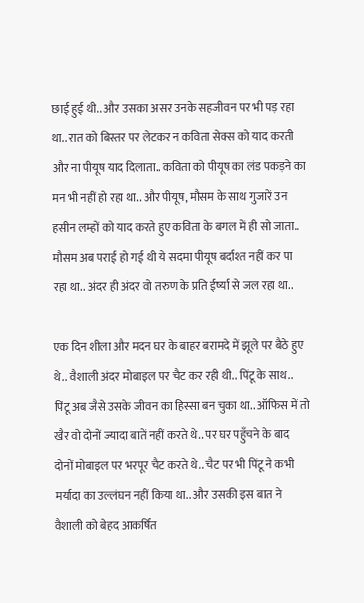छाई हुई थी.. और उसका असर उनके सहजीवन पर भी पड़ रहा था.. रात को बिस्तर पर लेटकर न कविता सेक्स को याद करती और ना पीयूष याद दिलाता.. कविता को पीयूष का लंड पकड़ने का मन भी नहीं हो रहा था.. और पीयूष, मौसम के साथ गुजारें उन हसीन लम्हों को याद करते हुए कविता के बगल में ही सो जाता.. मौसम अब पराई हो गई थी ये सदमा पीयूष बर्दाश्त नहीं कर पा रहा था.. अंदर ही अंदर वो तरुण के प्रति ईर्ष्या से जल रहा था..

एक दिन शीला और मदन घर के बाहर बरामदे में झूले पर बैठे हुए थे.. वैशाली अंदर मोबाइल पर चैट कर रही थी.. पिंटू के साथ.. पिंटू अब जैसे उसके जीवन का हिस्सा बन चुका था.. ऑफिस में तो खैर वो दोनों ज्यादा बातें नहीं करते थे.. पर घर पहुँचने के बाद दोनों मोबाइल पर भरपूर चैट करते थे.. चैट पर भी पिंटू ने कभी मर्यादा का उल्लंघन नहीं किया था.. और उसकी इस बात ने वैशाली को बेहद आकर्षित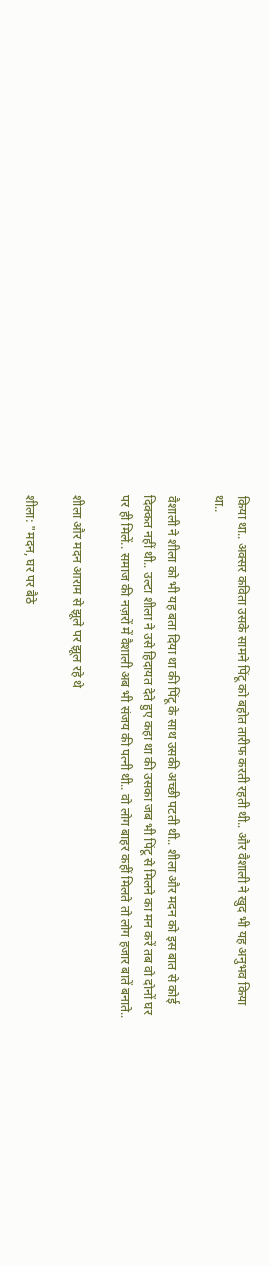किया था.. अक्सर कविता उसके सामने पिंटू को बहोत तारीफ करती रहती थी.. और वैशाली ने खुद भी यह अनुभव किया था..

वैशाली ने शीला को भी यह बता दिया था की पिंटू के साथ उसकी अच्छी पटती थी.. शीला और मदन को इस बात से कोई दिक्कत नहीं थी.. उल्टा शीला ने उसे हिदायत देते हुए कहा था की उसका जब भी पिंटू से मिलने का मन करें तब वो दोनों घर पर ही मिलें.. समाज की नज़रों में वैशाली अब भी संजय की पत्नी थी.. वो लोग बाहर कहीं मिलते तो लोग हजार बातें बनाते..

शीला और मदन आराम से झूले पर झूल रहे थे

शीला: "मदन, घर पर बैठे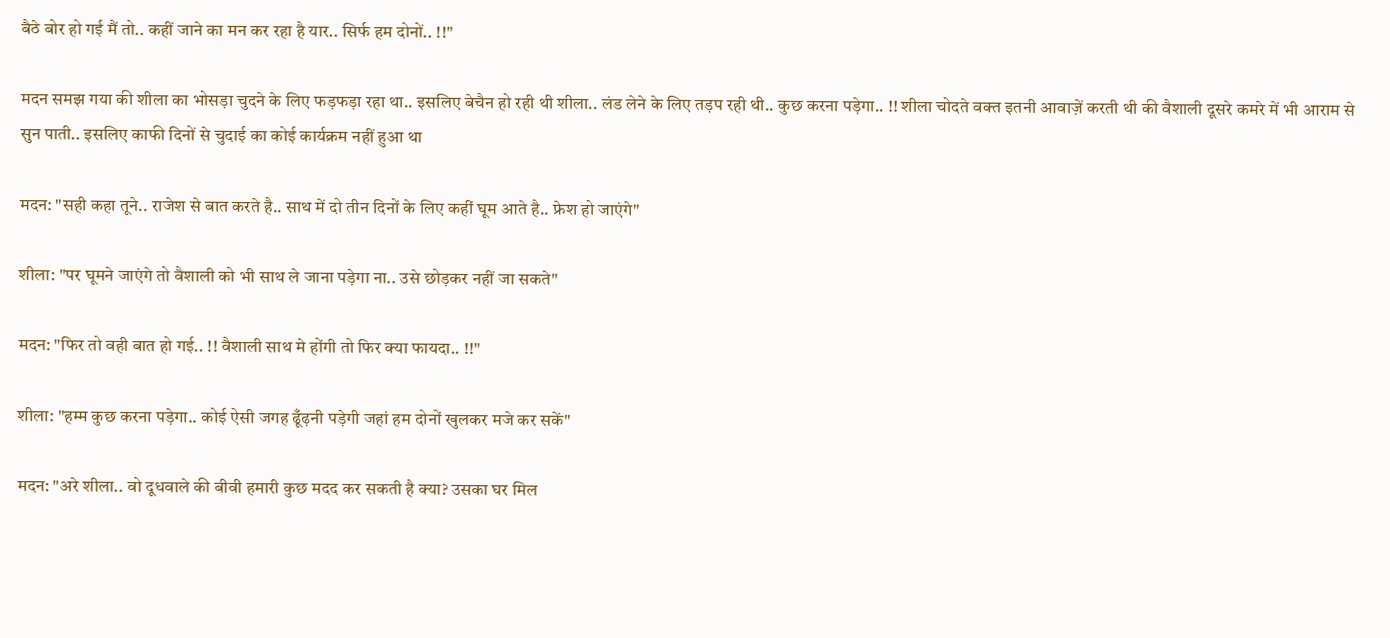बैठे बोर हो गई मैं तो.. कहीं जाने का मन कर रहा है यार.. सिर्फ हम दोनों.. !!"

मदन समझ गया की शीला का भोसड़ा चुदने के लिए फड़फड़ा रहा था.. इसलिए बेचैन हो रही थी शीला.. लंड लेने के लिए तड़प रही थी.. कुछ करना पड़ेगा.. !! शीला चोदते वक्त इतनी आवाज़ें करती थी की वैशाली दूसरे कमरे में भी आराम से सुन पाती.. इसलिए काफी दिनों से चुदाई का कोई कार्यक्रम नहीं हुआ था

मदन: "सही कहा तूने.. राजेश से बात करते है.. साथ में दो तीन दिनों के लिए कहीं घूम आते है.. फ्रेश हो जाएंगे"

शीला: "पर घूमने जाएंगे तो वैशाली को भी साथ ले जाना पड़ेगा ना.. उसे छोड़कर नहीं जा सकते"

मदन: "फिर तो वही बात हो गई.. !! वैशाली साथ मे होंगी तो फिर क्या फायदा.. !!"

शीला: "हम्म कुछ करना पड़ेगा.. कोई ऐसी जगह ढूँढ़नी पड़ेगी जहां हम दोनों खुलकर मजे कर सकें"

मदन: "अरे शीला.. वो दूधवाले की बीवी हमारी कुछ मदद कर सकती है क्या? उसका घर मिल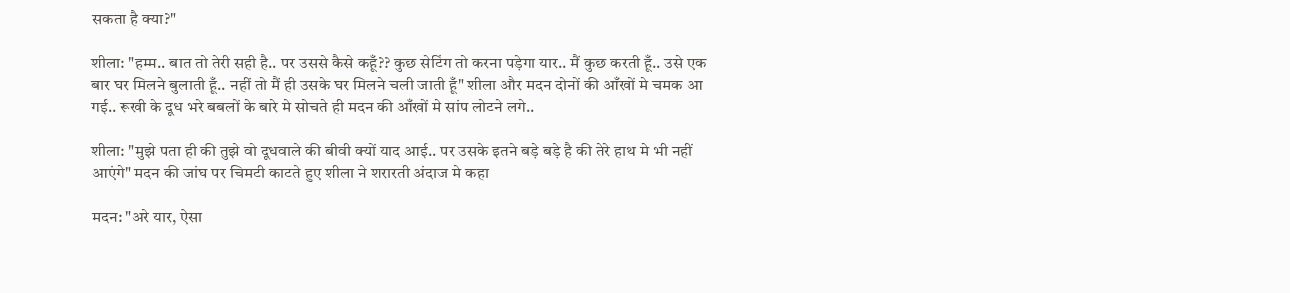सकता है क्या?"

शीला: "हम्म.. बात तो तेरी सही है.. पर उससे कैसे कहूँ?? कुछ सेटिंग तो करना पड़ेगा यार.. मैं कुछ करती हूँ.. उसे एक बार घर मिलने बुलाती हूँ.. नहीं तो मैं ही उसके घर मिलने चली जाती हूँ" शीला और मदन दोनों की आँखों मे चमक आ गई.. रूखी के दूध भरे बबलों के बारे मे सोचते ही मदन की आँखों मे सांप लोटने लगे..

शीला: "मुझे पता ही की तुझे वो दूधवाले की बीवी क्यों याद आई.. पर उसके इतने बड़े बड़े है की तेरे हाथ मे भी नहीं आएंगे" मदन की जांघ पर चिमटी काटते हुए शीला ने शरारती अंदाज मे कहा

मदन: "अरे यार, ऐसा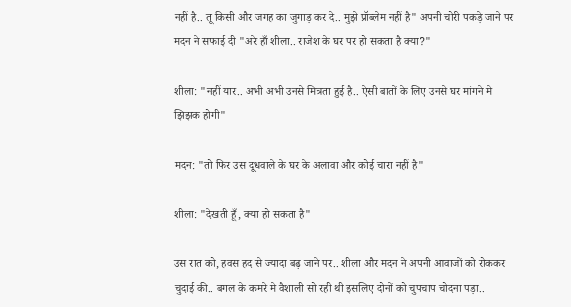नहीं है.. तू किसी और जगह का जुगाड़ कर दे.. मुझे प्रॉब्लेम नहीं है" अपनी चोरी पकड़े जाने पर मदन ने सफाई दी "अरे हाँ शीला.. राजेश के घर पर हो सकता है क्या?"

शीला: "नहीं यार.. अभी अभी उनसे मित्रता हुई है.. ऐसी बातों के लिए उनसे घर मांगने मे झिझक होगी"

मदन: "तो फिर उस दूधवाले के घर के अलावा और कोई चारा नहीं है"

शीला: "देखती हूँ, क्या हो सकता है"

उस रात को, हवस हद से ज्यादा बढ़ जाने पर.. शीला और मदन ने अपनी आवाजों को रोककर चुदाई की.. बगल के कमरे मे वैशाली सो रही थी इसलिए दोनों को चुपचाप चोदना पड़ा..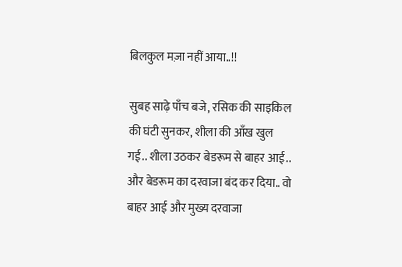बिलकुल मज़ा नहीं आया..!!

सुबह साढ़े पाँच बजे, रसिक की साइकिल की घंटी सुनकर, शीला की आँख खुल गई.. शीला उठकर बेडरूम से बाहर आई.. और बेडरूम का दरवाजा बंद कर दिया.. वो बाहर आई और मुख्य दरवाजा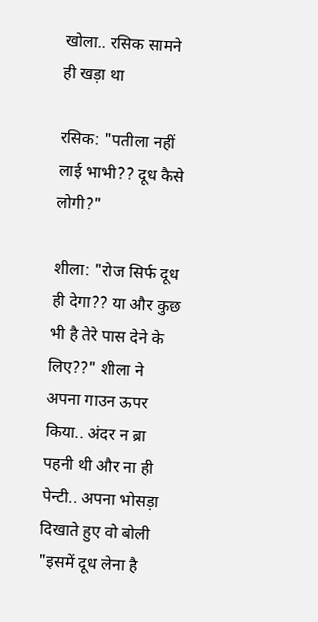खोला.. रसिक सामने ही खड़ा था

रसिक: "पतीला नहीं लाई भाभी?? दूध कैसे लोगी?"

शीला: "रोज सिर्फ दूध ही देगा?? या और कुछ भी है तेरे पास देने के लिए??" शीला ने अपना गाउन ऊपर किया.. अंदर न ब्रा पहनी थी और ना ही पेन्टी.. अपना भोसड़ा दिखाते हुए वो बोली "इसमें दूध लेना है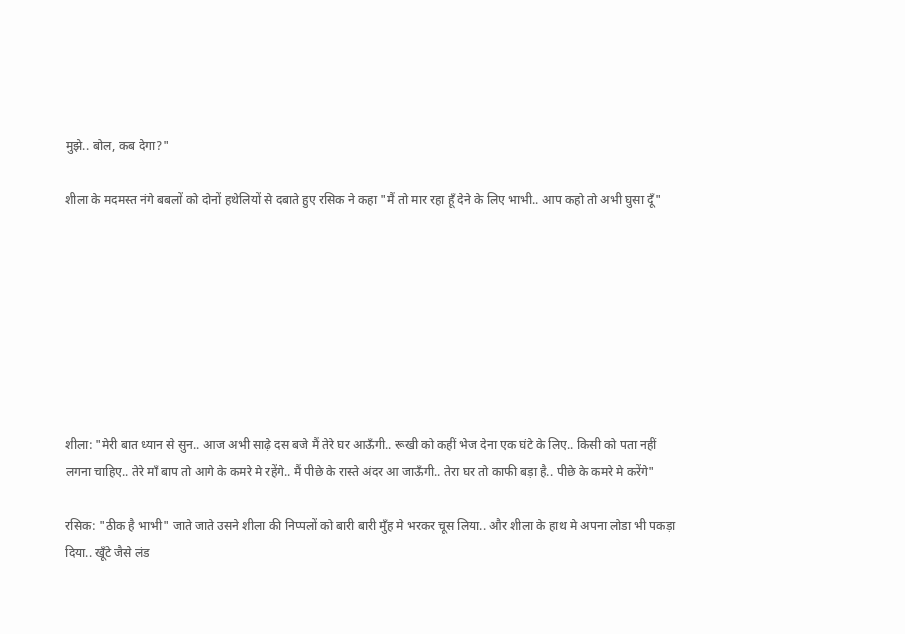मुझे.. बोल, कब देगा?"

शीला के मदमस्त नंगे बबलों को दोनों हथेलियों से दबाते हुए रसिक ने कहा "मैं तो मार रहा हूँ देने के लिए भाभी.. आप कहो तो अभी घुसा दूँ"








शीला: "मेरी बात ध्यान से सुन.. आज अभी साढ़े दस बजे मैं तेरे घर आऊँगी.. रूखी को कहीं भेज देना एक घंटे के लिए.. किसी को पता नहीं लगना चाहिए.. तेरे माँ बाप तो आगे के कमरे मे रहेंगे.. मैं पीछे के रास्ते अंदर आ जाऊँगी.. तेरा घर तो काफी बड़ा है.. पीछे के कमरे मे करेंगे"

रसिक: "ठीक है भाभी" जाते जाते उसने शीला की निप्पलों को बारी बारी मुँह मे भरकर चूस लिया.. और शीला के हाथ मे अपना लोडा भी पकड़ा दिया.. खूँटे जैसे लंड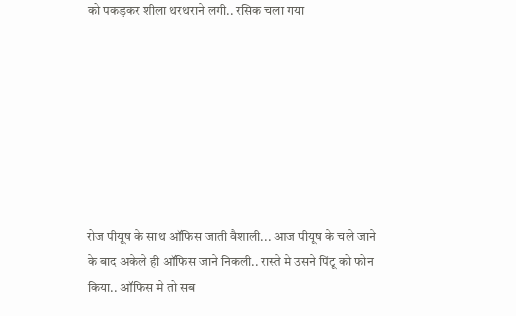को पकड़कर शीला थरथराने लगी.. रसिक चला गया








रोज पीयूष के साथ ऑफिस जाती वैशाली... आज पीयूष के चले जाने के बाद अकेले ही ऑफिस जाने निकली.. रास्ते मे उसने पिंटू को फोन किया.. ऑफिस मे तो सब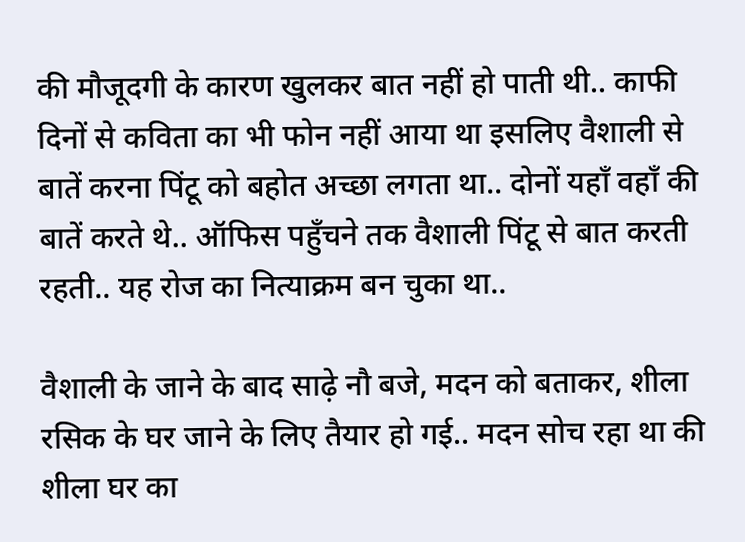की मौजूदगी के कारण खुलकर बात नहीं हो पाती थी.. काफी दिनों से कविता का भी फोन नहीं आया था इसलिए वैशाली से बातें करना पिंटू को बहोत अच्छा लगता था.. दोनों यहाँ वहाँ की बातें करते थे.. ऑफिस पहुँचने तक वैशाली पिंटू से बात करती रहती.. यह रोज का नित्याक्रम बन चुका था..

वैशाली के जाने के बाद साढ़े नौ बजे, मदन को बताकर, शीला रसिक के घर जाने के लिए तैयार हो गई.. मदन सोच रहा था की शीला घर का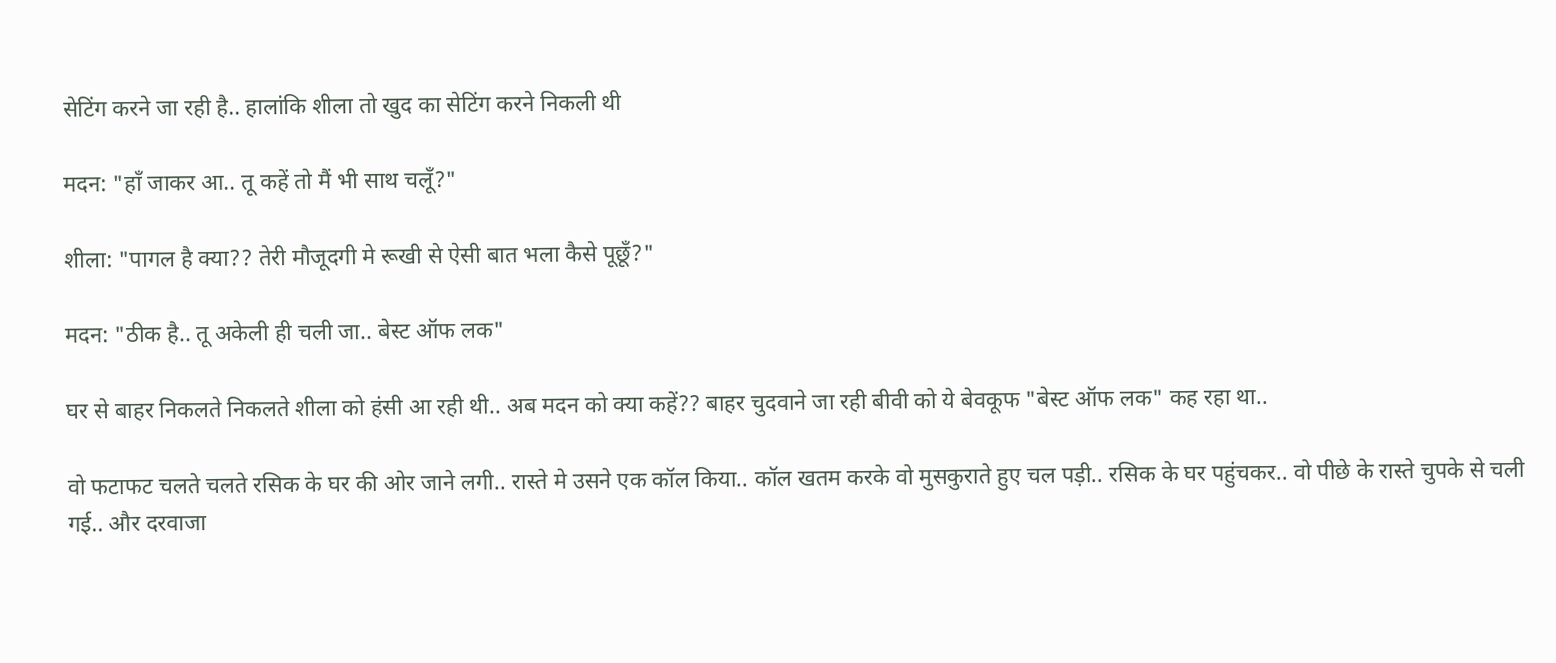सेटिंग करने जा रही है.. हालांकि शीला तो खुद का सेटिंग करने निकली थी

मदन: "हाँ जाकर आ.. तू कहें तो मैं भी साथ चलूँ?"

शीला: "पागल है क्या?? तेरी मौजूदगी मे रूखी से ऐसी बात भला कैसे पूछूँ?"

मदन: "ठीक है.. तू अकेली ही चली जा.. बेस्ट ऑफ लक"

घर से बाहर निकलते निकलते शीला को हंसी आ रही थी.. अब मदन को क्या कहें?? बाहर चुदवाने जा रही बीवी को ये बेवकूफ "बेस्ट ऑफ लक" कह रहा था..

वो फटाफट चलते चलते रसिक के घर की ओर जाने लगी.. रास्ते मे उसने एक कॉल किया.. कॉल खतम करके वो मुसकुराते हुए चल पड़ी.. रसिक के घर पहुंचकर.. वो पीछे के रास्ते चुपके से चली गई.. और दरवाजा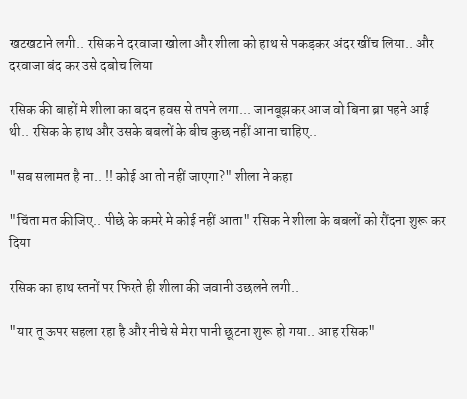खटखटाने लगी.. रसिक ने दरवाजा खोला और शीला को हाथ से पकड़कर अंदर खींच लिया.. और दरवाजा बंद कर उसे दबोच लिया

रसिक की बाहों मे शीला का बदन हवस से तपने लगा... जानबूझकर आज वो बिना ब्रा पहने आई थी.. रसिक के हाथ और उसके बबलों के बीच कुछ नहीं आना चाहिए..

"सब सलामत है ना.. !! कोई आ तो नहीं जाएगा?" शीला ने कहा

"चिंता मत कीजिए.. पीछे के कमरे मे कोई नहीं आता" रसिक ने शीला के बबलों को रौंदना शुरू कर दिया

रसिक का हाथ स्तनों पर फिरते ही शीला की जवानी उछलने लगी..

"यार तू ऊपर सहला रहा है और नीचे से मेरा पानी छूटना शुरू हो गया.. आह रसिक"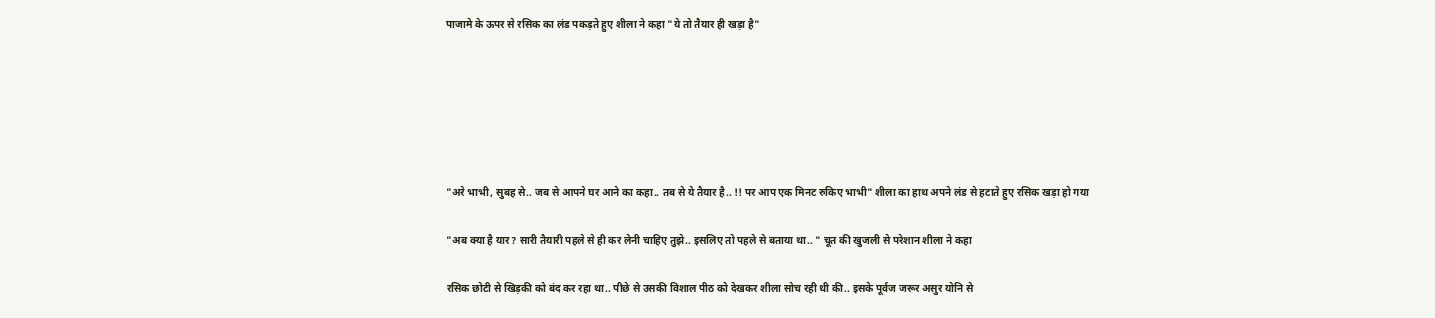पाजामे के ऊपर से रसिक का लंड पकड़ते हुए शीला ने कहा "ये तो तैयार ही खड़ा है"






"अरे भाभी, सुबह से.. जब से आपने घर आने का कहा.. तब से ये तैयार है.. !! पर आप एक मिनट रुकिए भाभी" शीला का हाथ अपने लंड से हटाते हुए रसिक खड़ा हो गया

"अब क्या है यार? सारी तैयारी पहले से ही कर लेनी चाहिए तुझे.. इसलिए तो पहले से बताया था.. " चूत की खुजली से परेशान शीला ने कहा

रसिक छोटी से खिड़की को बंद कर रहा था.. पीछे से उसकी विशाल पीठ को देखकर शीला सोच रही थी की.. इसके पूर्वज जरूर असुर योनि से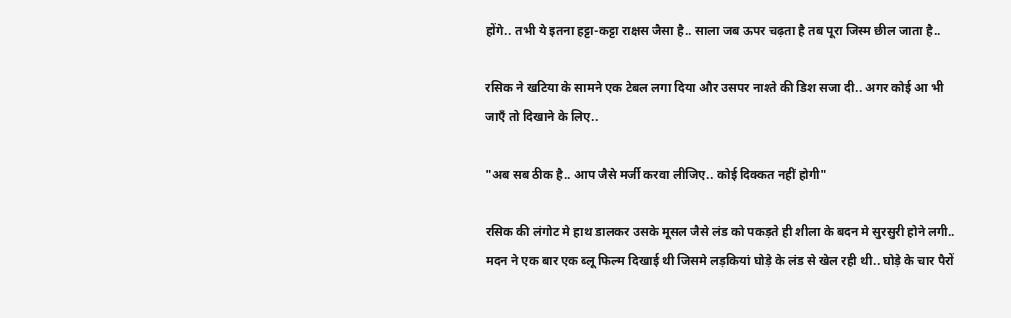होंगे.. तभी ये इतना हट्टा-कट्टा राक्षस जैसा है.. साला जब ऊपर चढ़ता है तब पूरा जिस्म छील जाता है..

रसिक ने खटिया के सामने एक टेबल लगा दिया और उसपर नाश्ते की डिश सजा दी.. अगर कोई आ भी जाएँ तो दिखाने के लिए..

"अब सब ठीक है.. आप जैसे मर्जी करवा लीजिए.. कोई दिक्कत नहीं होगी"

रसिक की लंगोट मे हाथ डालकर उसके मूसल जैसे लंड को पकड़ते ही शीला के बदन मे सुरसुरी होने लगी.. मदन ने एक बार एक ब्लू फिल्म दिखाई थी जिसमे लड़कियां घोड़े के लंड से खेल रही थी.. घोड़े के चार पैरों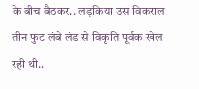के बीच बैठकर.. लड़किया उस विकराल तीन फुट लंबे लंड से विकृति पूर्वक खेल रही थी..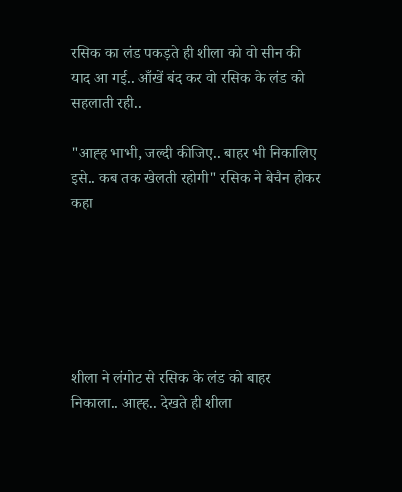रसिक का लंड पकड़ते ही शीला को वो सीन की याद आ गई.. आँखें बंद कर वो रसिक के लंड को सहलाती रही..

"आह्ह भाभी, जल्दी कीजिए.. बाहर भी निकालिए इसे.. कब तक खेलती रहोगी" रसिक ने बेचैन होकर कहा






शीला ने लंगोट से रसिक के लंड को बाहर निकाला.. आह्ह.. देखते ही शीला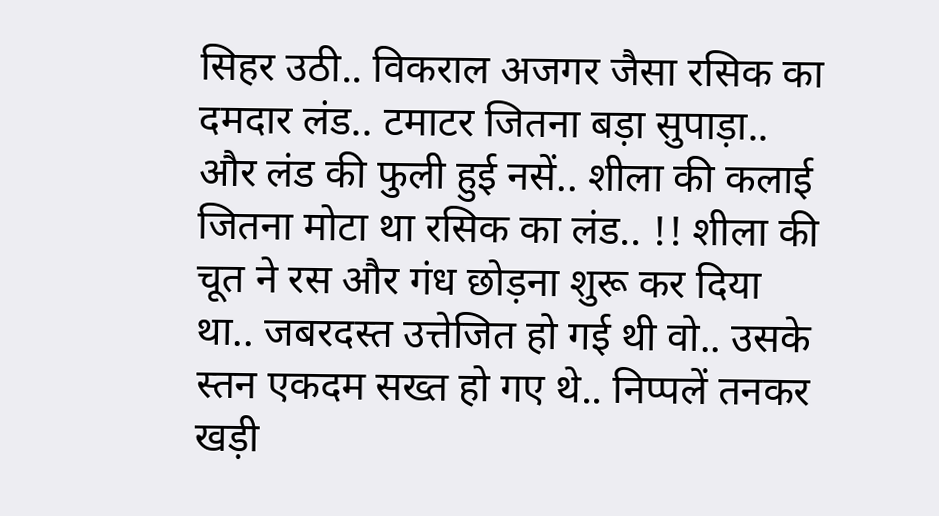सिहर उठी.. विकराल अजगर जैसा रसिक का दमदार लंड.. टमाटर जितना बड़ा सुपाड़ा.. और लंड की फुली हुई नसें.. शीला की कलाई जितना मोटा था रसिक का लंड.. !! शीला की चूत ने रस और गंध छोड़ना शुरू कर दिया था.. जबरदस्त उत्तेजित हो गई थी वो.. उसके स्तन एकदम सख्त हो गए थे.. निप्पलें तनकर खड़ी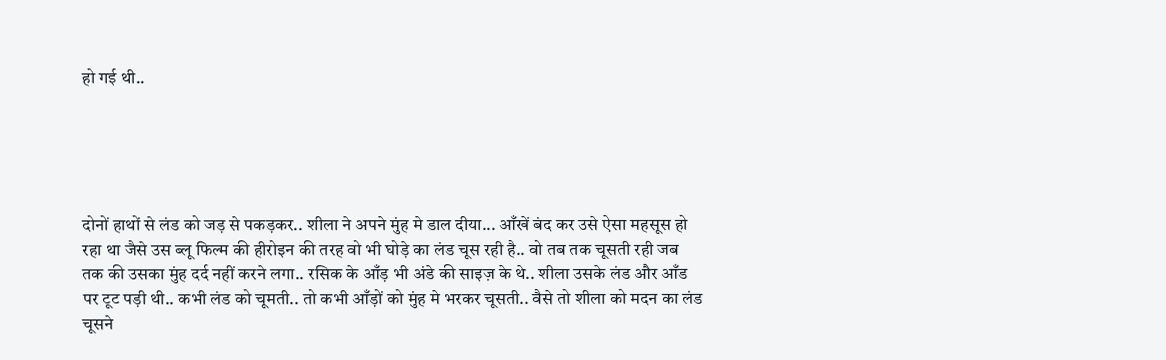हो गई थी..





दोनों हाथों से लंड को जड़ से पकड़कर.. शीला ने अपने मुंह मे डाल दीया... आँखें बंद कर उसे ऐसा महसूस हो रहा था जैसे उस ब्लू फिल्म की हीरोइन की तरह वो भी घोड़े का लंड चूस रही है.. वो तब तक चूसती रही जब तक की उसका मुंह दर्द नहीं करने लगा.. रसिक के आँड़ भी अंडे की साइज़ के थे.. शीला उसके लंड और आँड पर टूट पड़ी थी.. कभी लंड को चूमती.. तो कभी आँड़ों को मुंह मे भरकर चूसती.. वैसे तो शीला को मदन का लंड चूसने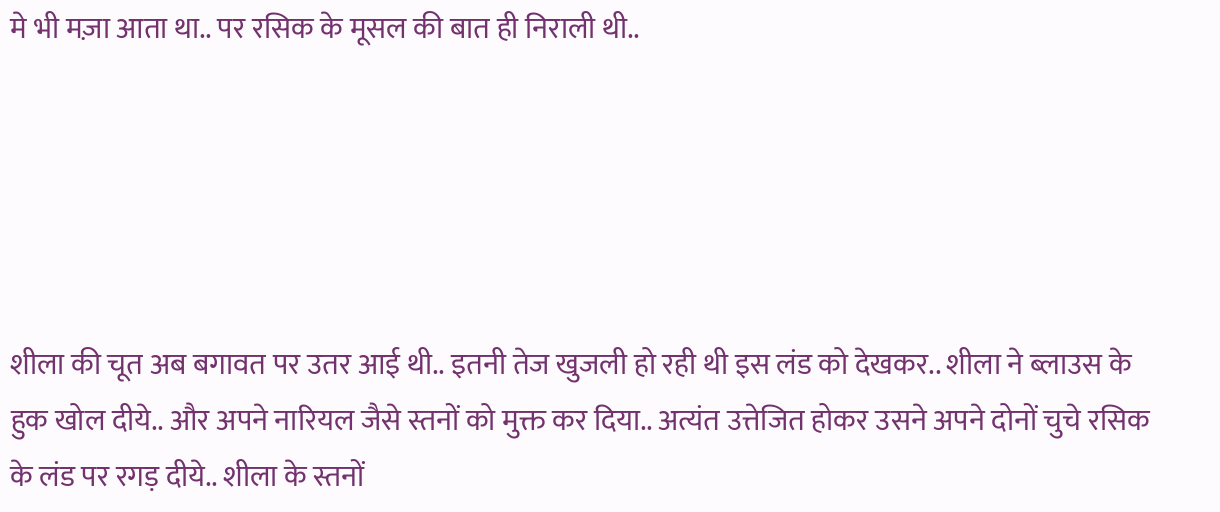मे भी मज़ा आता था.. पर रसिक के मूसल की बात ही निराली थी..





शीला की चूत अब बगावत पर उतर आई थी.. इतनी तेज खुजली हो रही थी इस लंड को देखकर.. शीला ने ब्लाउस के हुक खोल दीये.. और अपने नारियल जैसे स्तनों को मुक्त कर दिया.. अत्यंत उत्तेजित होकर उसने अपने दोनों चुचे रसिक के लंड पर रगड़ दीये.. शीला के स्तनों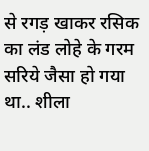से रगड़ खाकर रसिक का लंड लोहे के गरम सरिये जैसा हो गया था.. शीला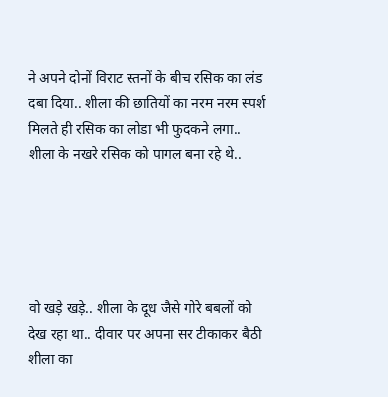ने अपने दोनों विराट स्तनों के बीच रसिक का लंड दबा दिया.. शीला की छातियों का नरम नरम स्पर्श मिलते ही रसिक का लोडा भी फुदकने लगा.. शीला के नखरे रसिक को पागल बना रहे थे..





वो खड़े खड़े.. शीला के दूध जैसे गोरे बबलों को देख रहा था.. दीवार पर अपना सर टीकाकर बैठी शीला का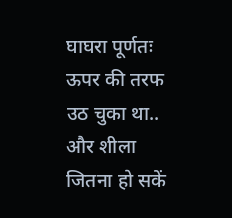घाघरा पूर्णतः ऊपर की तरफ उठ चुका था.. और शीला जितना हो सकें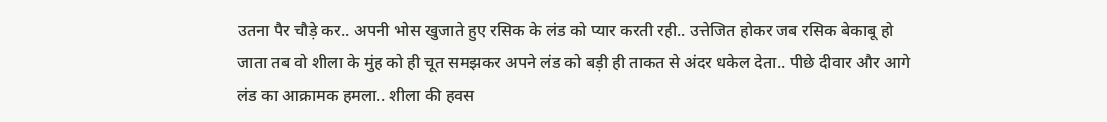उतना पैर चौड़े कर.. अपनी भोस खुजाते हुए रसिक के लंड को प्यार करती रही.. उत्तेजित होकर जब रसिक बेकाबू हो जाता तब वो शीला के मुंह को ही चूत समझकर अपने लंड को बड़ी ही ताकत से अंदर धकेल देता.. पीछे दीवार और आगे लंड का आक्रामक हमला.. शीला की हवस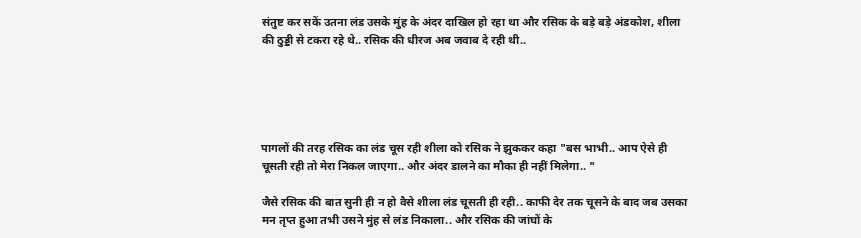संतुष्ट कर सकें उतना लंड उसके मुंह के अंदर दाखिल हो रहा था और रसिक के बड़े बड़े अंडकोश, शीला की ठुड्डी से टकरा रहे थे.. रसिक की धीरज अब जवाब दे रही थी..





पागलों की तरह रसिक का लंड चूस रही शीला को रसिक ने झुककर कहा "बस भाभी.. आप ऐसे ही चूसती रही तो मेरा निकल जाएगा.. और अंदर डालने का मौका ही नहीं मिलेगा.. "

जैसे रसिक की बात सुनी ही न हो वैसे शीला लंड चूसती ही रही.. काफी देर तक चूसने के बाद जब उसका मन तृप्त हुआ तभी उसने मुंह से लंड निकाला.. और रसिक की जांघों के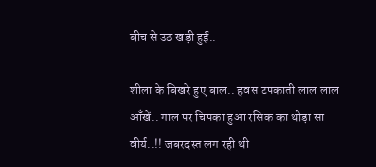बीच से उठ खड़ी हुई..

शीला के बिखरे हुए बाल.. हवस टपकाती लाल लाल आँखें.. गाल पर चिपका हुआ रसिक का थोड़ा सा वीर्य..!! जबरदस्त लग रही थी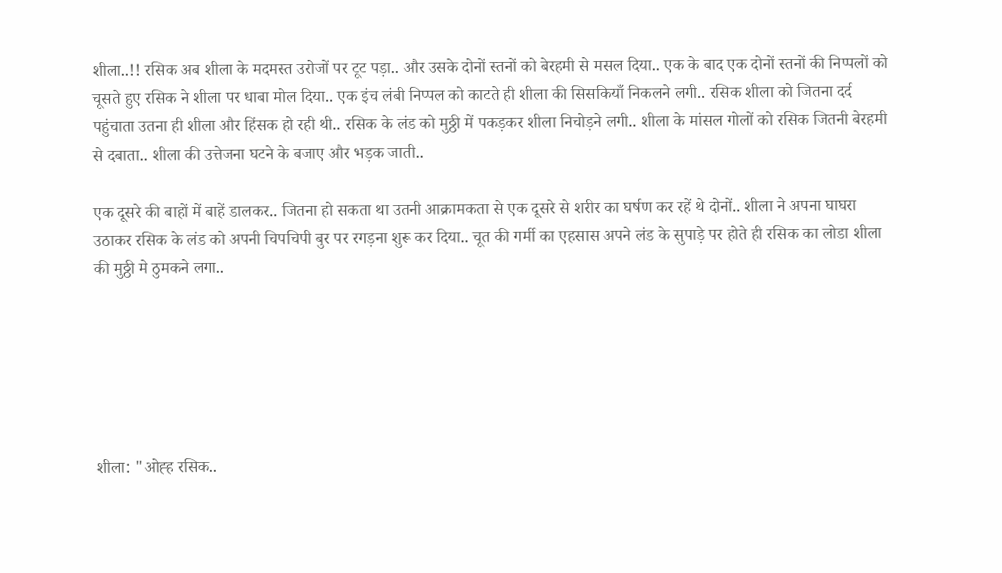शीला..!! रसिक अब शीला के मदमस्त उरोजों पर टूट पड़ा.. और उसके दोनों स्तनों को बेरहमी से मसल दिया.. एक के बाद एक दोनों स्तनों की निप्पलों को चूसते हुए रसिक ने शीला पर धाबा मोल दिया.. एक इंच लंबी निप्पल को काटते ही शीला की सिसकियाँ निकलने लगी.. रसिक शीला को जितना दर्द पहुंचाता उतना ही शीला और हिंसक हो रही थी.. रसिक के लंड को मुठ्ठी में पकड़कर शीला निचोड़ने लगी.. शीला के मांसल गोलों को रसिक जितनी बेरहमी से दबाता.. शीला की उत्तेजना घटने के बजाए और भड़क जाती..

एक दूसरे की बाहों में बाहें डालकर.. जितना हो सकता था उतनी आक्रामकता से एक दूसरे से शरीर का घर्षण कर रहें थे दोनों.. शीला ने अपना घाघरा उठाकर रसिक के लंड को अपनी चिपचिपी बुर पर रगड़ना शुरू कर दिया.. चूत की गर्मी का एहसास अपने लंड के सुपाड़े पर होते ही रसिक का लोडा शीला की मुठ्ठी मे ठुमकने लगा..






शीला: "ओह्ह रसिक..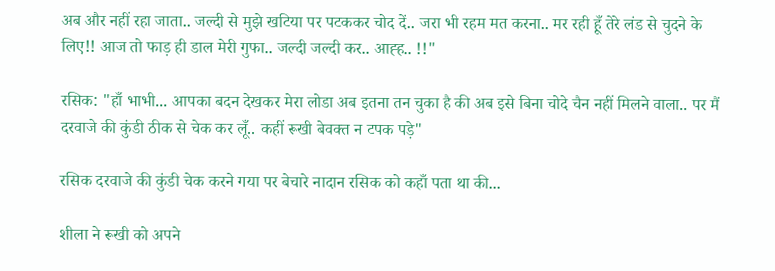अब और नहीं रहा जाता.. जल्दी से मुझे खटिया पर पटककर चोद दें.. जरा भी रहम मत करना.. मर रही हूँ तेरे लंड से चुदने के लिए!! आज तो फाड़ ही डाल मेरी गुफा.. जल्दी जल्दी कर.. आह्ह.. !!"

रसिक: "हाँ भाभी... आपका बदन देखकर मेरा लोडा अब इतना तन चुका है की अब इसे बिना चोदे चैन नहीं मिलने वाला.. पर मैं दरवाजे की कुंडी ठीक से चेक कर लूँ.. कहीं रूखी बेवक्त न टपक पड़े"

रसिक दरवाजे की कुंडी चेक करने गया पर बेचारे नादान रसिक को कहाँ पता था की...

शीला ने रूखी को अपने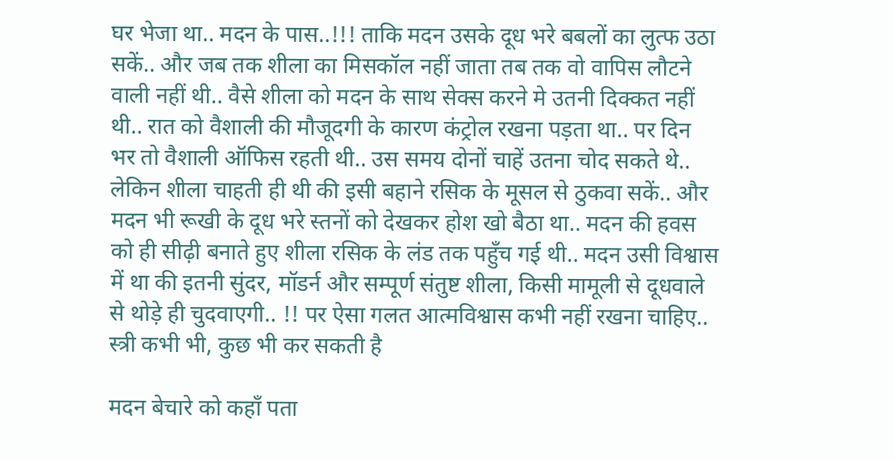घर भेजा था.. मदन के पास..!!! ताकि मदन उसके दूध भरे बबलों का लुत्फ उठा सकें.. और जब तक शीला का मिसकॉल नहीं जाता तब तक वो वापिस लौटने वाली नहीं थी.. वैसे शीला को मदन के साथ सेक्स करने मे उतनी दिक्कत नहीं थी.. रात को वैशाली की मौजूदगी के कारण कंट्रोल रखना पड़ता था.. पर दिन भर तो वैशाली ऑफिस रहती थी.. उस समय दोनों चाहें उतना चोद सकते थे.. लेकिन शीला चाहती ही थी की इसी बहाने रसिक के मूसल से ठुकवा सकें.. और मदन भी रूखी के दूध भरे स्तनों को देखकर होश खो बैठा था.. मदन की हवस को ही सीढ़ी बनाते हुए शीला रसिक के लंड तक पहुँच गई थी.. मदन उसी विश्वास में था की इतनी सुंदर, मॉडर्न और सम्पूर्ण संतुष्ट शीला, किसी मामूली से दूधवाले से थोड़े ही चुदवाएगी.. !! पर ऐसा गलत आत्मविश्वास कभी नहीं रखना चाहिए.. स्त्री कभी भी, कुछ भी कर सकती है

मदन बेचारे को कहाँ पता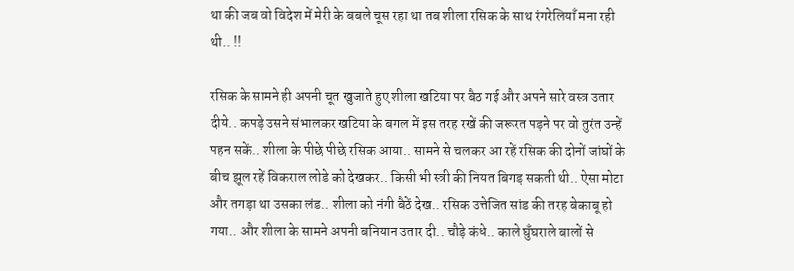था की जब वो विदेश में मेरी के बबले चूस रहा था तब शीला रसिक के साथ रंगरेलियाँ मना रही थी.. !!

रसिक के सामने ही अपनी चूत खुजाते हुए शीला खटिया पर बैठ गई और अपने सारे वस्त्र उतार दीये.. कपड़े उसने संभालकर खटिया के बगल में इस तरह रखें की जरूरत पड़ने पर वो तुरंत उन्हें पहन सकें.. शीला के पीछे पीछे रसिक आया.. सामने से चलकर आ रहें रसिक की दोनों जांघों के बीच झूल रहें विकराल लोडे को देखकर.. किसी भी स्त्री की नियत बिगड़ सकती थी.. ऐसा मोटा और तगड़ा था उसका लंड.. शीला को नंगी बैठें देख.. रसिक उत्तेजित सांड की तरह बेकाबू हो गया.. और शीला के सामने अपनी बनियान उतार दी.. चौड़े कंधे.. काले घुँघराले बालों से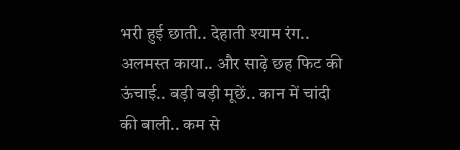भरी हुई छाती.. देहाती श्याम रंग.. अलमस्त काया.. और साढ़े छह फिट की ऊंचाई.. बड़ी बड़ी मूछें.. कान में चांदी की बाली.. कम से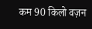कम 90 किलो वज़न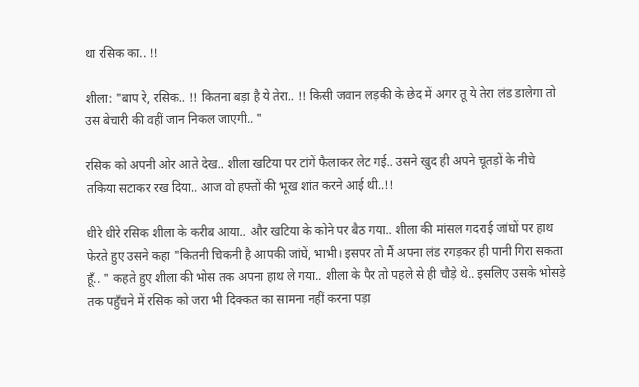था रसिक का.. !!

शीला: "बाप रे, रसिक.. !! कितना बड़ा है ये तेरा.. !! किसी जवान लड़की के छेद में अगर तू ये तेरा लंड डालेगा तो उस बेचारी की वहीं जान निकल जाएगी.. "

रसिक को अपनी ओर आते देख.. शीला खटिया पर टांगें फैलाकर लेट गई.. उसने खुद ही अपने चूतड़ों के नीचे तकिया सटाकर रख दिया.. आज वो हफ्तों की भूख शांत करने आई थी..!!

धीरे धीरे रसिक शीला के करीब आया.. और खटिया के कोने पर बैठ गया.. शीला की मांसल गदराई जांघों पर हाथ फेरते हुए उसने कहा "कितनी चिकनी है आपकी जांघें, भाभी। इसपर तो मैं अपना लंड रगड़कर ही पानी गिरा सकता हूँ.. " कहते हुए शीला की भोस तक अपना हाथ ले गया.. शीला के पैर तो पहले से ही चौड़े थे.. इसलिए उसके भोसड़े तक पहुँचने में रसिक को जरा भी दिक्कत का सामना नहीं करना पड़ा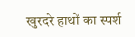खुरदरे हाथों का स्पर्श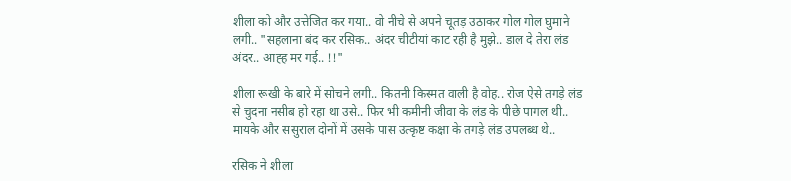शीला को और उत्तेजित कर गया.. वो नीचे से अपने चूतड़ उठाकर गोल गोल घुमाने लगी.. "सहलाना बंद कर रसिक.. अंदर चीटीयां काट रही है मुझे.. डाल दे तेरा लंड अंदर.. आह्ह मर गई.. !!"

शीला रूखी के बारे में सोचने लगी.. कितनी किस्मत वाली है वोह.. रोज ऐसे तगड़े लंड से चुदना नसीब हो रहा था उसे.. फिर भी कमीनी जीवा के लंड के पीछे पागल थी.. मायके और ससुराल दोनों में उसके पास उत्कृष्ट कक्षा के तगड़े लंड उपलब्ध थे..

रसिक ने शीला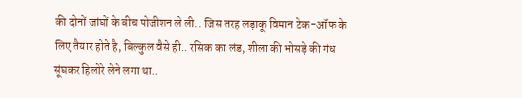की दोनों जांघों के बीच पोजीशन ले ली.. जिस तरह लड़ाकू विमान टेक-ऑफ के लिए तैयार होते है, बिल्कुल वैसे ही.. रसिक का लंड, शीला की भोसड़े की गंध सूंघकर हिलोरे लेने लगा था..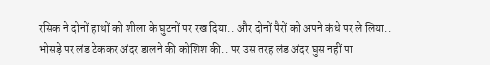रसिक ने दोनों हाथों को शीला के घुटनों पर रख दिया.. और दोनों पैरों को अपने कंधे पर ले लिया.. भोसड़े पर लंड टेककर अंदर डालने की कोशिश की.. पर उस तरह लंड अंदर घुस नहीं पा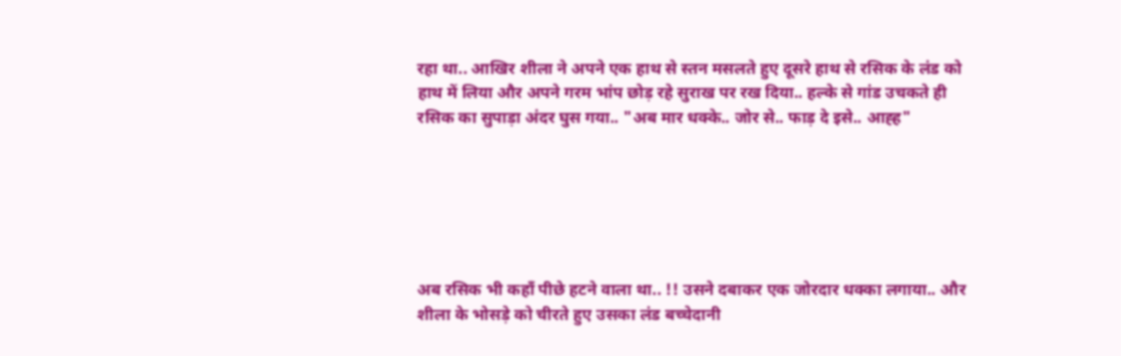रहा था.. आखिर शीला ने अपने एक हाथ से स्तन मसलते हुए दूसरे हाथ से रसिक के लंड को हाथ में लिया और अपने गरम भांप छोड़ रहे सुराख पर रख दिया.. हल्के से गांड उचकते ही रसिक का सुपाड़ा अंदर घुस गया.. "अब मार धक्के.. जोर से.. फाड़ दे इसे.. आह्ह"






अब रसिक भी कहाँ पीछे हटने वाला था.. !! उसने दबाकर एक जोरदार धक्का लगाया.. और शीला के भोसड़े को चीरते हुए उसका लंड बच्चेदानी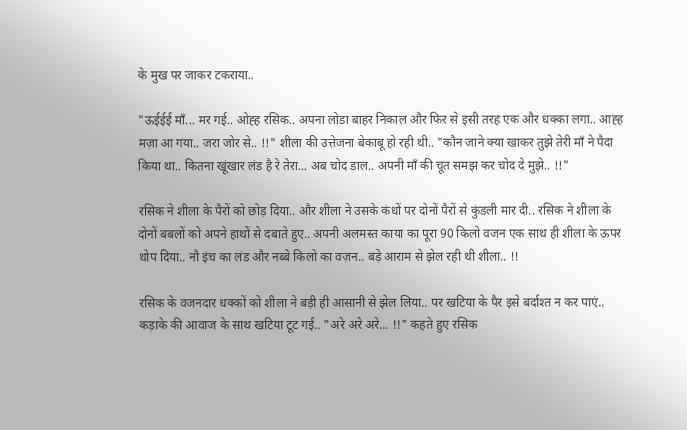के मुख पर जाकर टकराया..

"ऊईईई माँ... मर गई.. ओह्ह रसिक.. अपना लोडा बाहर निकाल और फिर से इसी तरह एक और धक्का लगा.. आह्ह मज़ा आ गया.. जरा जोर से.. !!" शीला की उत्तेजना बेकाबू हो रही थी.. "कौन जाने क्या खाकर तुझे तेरी माँ ने पैदा किया था.. कितना खूंखार लंड है रे तेरा... अब चोद डाल.. अपनी माँ की चूत समझ कर चोद दे मुझे.. !!"

रसिक ने शीला के पैरों को छोड़ दिया.. और शीला ने उसके कंधों पर दोनों पैरों से कुंडली मार दी.. रसिक ने शीला के दोनों बबलों को अपने हाथों से दबाते हुए.. अपनी अलमस्त काया का पूरा 90 किलो वजन एक साथ ही शीला के ऊपर थोप दिया.. नौ इंच का लंड और नब्बे किलो का वज़न.. बड़े आराम से झेल रही थी शीला.. !!

रसिक के वजनदार धक्कों को शीला ने बड़ी ही आसानी से झेल लिया.. पर खटिया के पैर इसे बर्दाश्त न कर पाएं.. कड़ाके की आवाज के साथ खटिया टूट गई.. "अरे अरे अरे... !!" कहते हुए रसिक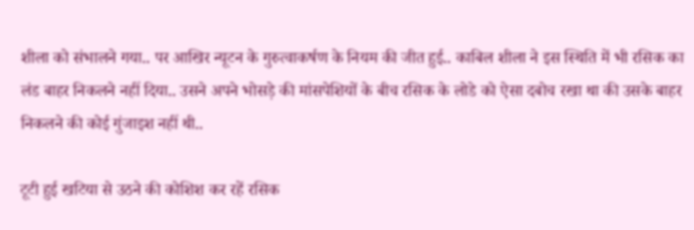शीला को संभालने गया.. पर आखिर न्यूटन के गुरुत्वाकर्षण के नियम की जीत हुई.. काबिल शीला ने इस स्थिति में भी रसिक का लंड बाहर निकलने नहीं दिया.. उसने अपने भोसड़े की मांसपेशियों के बीच रसिक के लोडे को ऐसा दबोच रखा था की उसके बाहर निकलने की कोई गुंजाइश नहीं थी..

टूटी हुई खटिया से उठने की कोशिश कर रहें रसिक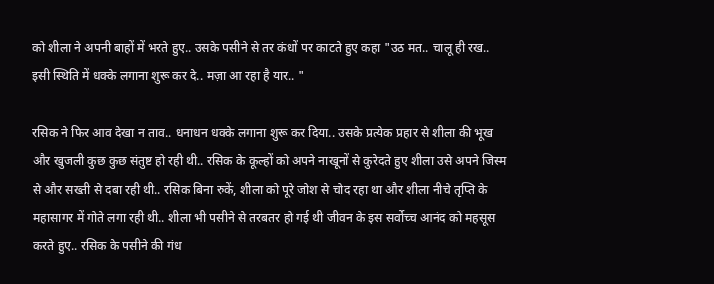को शीला ने अपनी बाहों में भरते हुए.. उसके पसीने से तर कंधों पर काटते हुए कहा "उठ मत.. चालू ही रख.. इसी स्थिति में धक्के लगाना शुरू कर दे.. मज़ा आ रहा है यार.. "

रसिक ने फिर आव देखा न ताव.. धनाधन धक्के लगाना शुरू कर दिया.. उसके प्रत्येक प्रहार से शीला की भूख और खुजली कुछ कुछ संतुष्ट हो रही थी.. रसिक के कूल्हों को अपने नाखूनों से कुरेदते हुए शीला उसे अपने जिस्म से और सख्ती से दबा रही थी.. रसिक बिना रुकें, शीला को पूरे जोश से चोद रहा था और शीला नीचे तृप्ति के महासागर में गोते लगा रही थी.. शीला भी पसीने से तरबतर हो गई थी जीवन के इस सर्वोच्च आनंद को महसूस करते हुए.. रसिक के पसीने की गंध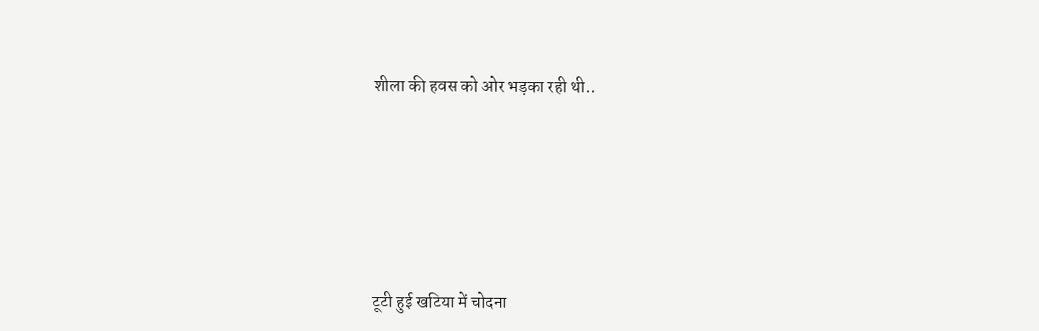शीला की हवस को ओर भड़का रही थी..







टूटी हुई खटिया में चोदना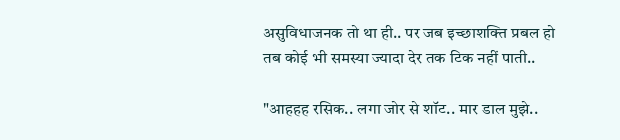असुविधाजनक तो था ही.. पर जब इच्छाशक्ति प्रबल हो तब कोई भी समस्या ज्यादा देर तक टिक नहीं पाती..

"आहहह रसिक.. लगा जोर से शॉट.. मार डाल मुझे..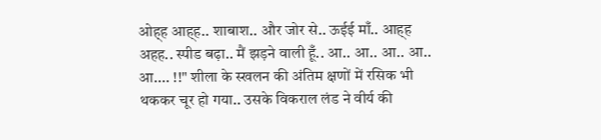ओह्ह आह्ह.. शाबाश.. और जोर से.. ऊईई माँ.. आह्ह अहह.. स्पीड बढ़ा.. मैं झड़ने वाली हूँ.. आ.. आ.. आ.. आ.. आ.... !!" शीला के स्खलन की अंतिम क्षणों में रसिक भी थककर चूर हो गया.. उसके विकराल लंड ने वीर्य की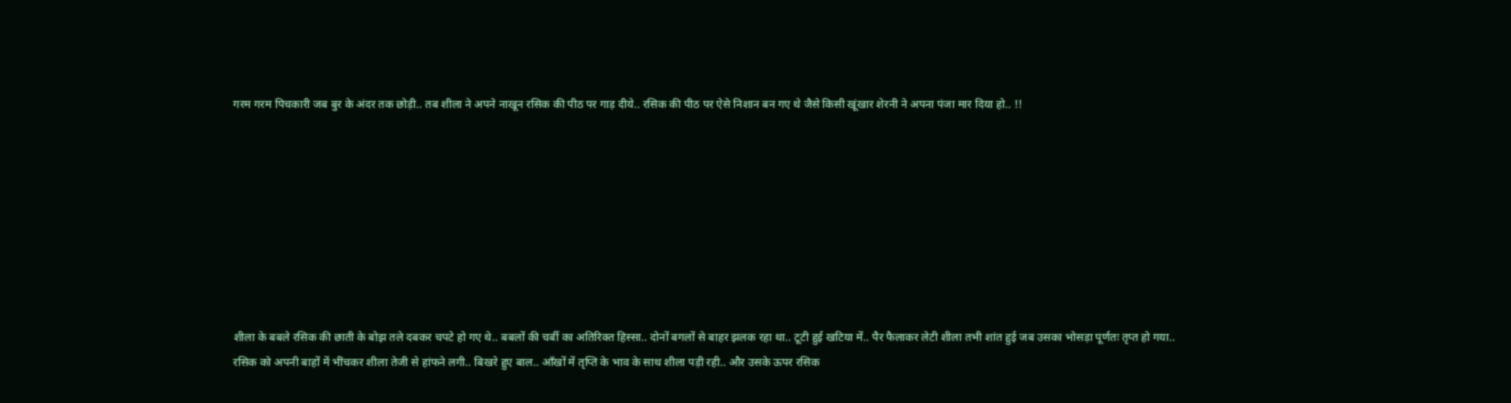गरम गरम पिचकारी जब बुर के अंदर तक छोड़ी.. तब शीला ने अपने नाखून रसिक की पीठ पर गाड़ दीये.. रसिक की पीठ पर ऐसे निशान बन गए थे जैसे किसी खूंखार शेरनी ने अपना पंजा मार दिया हो.. !!








शीला के बबले रसिक की छाती के बोझ तले दबकर चपटे हो गए थे.. बबलों की चर्बी का अतिरिक्त हिस्सा.. दोनों बगलों से बाहर झलक रहा था.. टूटी हुई खटिया में.. पैर फैलाकर लेटी शीला तभी शांत हुई जब उसका भोसड़ा पूर्णतः तृप्त हो गया.. रसिक को अपनी बाहों में भींचकर शीला तेजी से हांफने लगी.. बिखरे हुए बाल.. आँखों में तृप्ति के भाव के साथ शीला पड़ी रही.. और उसके ऊपर रसिक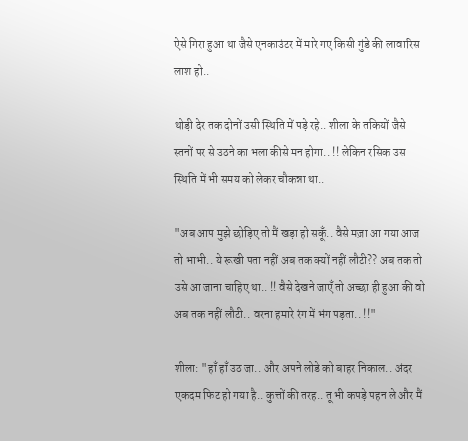ऐसे गिरा हुआ था जैसे एनकाउंटर में मारे गए किसी गुंडे की लावारिस लाश हो..

थोड़ी देर तक दोनों उसी स्थिति में पड़े रहे.. शीला के तकियों जैसे स्तनों पर से उठने का भला कीसे मन होगा.. !! लेकिन रसिक उस स्थिति में भी समय को लेकर चौकन्ना था..

"अब आप मुझे छोड़िए तो मैं खड़ा हो सकूँ.. वैसे मज़ा आ गया आज तो भाभी.. ये रूखी पता नहीं अब तक क्यों नहीं लौटी?? अब तक तो उसे आ जाना चाहिए था.. !! वैसे देखने जाएँ तो अच्छा ही हुआ की वो अब तक नहीं लौटी.. वरना हमारे रंग में भंग पड़ता.. !!"

शीला: "हाँ हाँ उठ जा.. और अपने लोडे को बाहर निकाल.. अंदर एकदम फिट हो गया है.. कुत्तों की तरह.. तू भी कपड़े पहन ले और मैं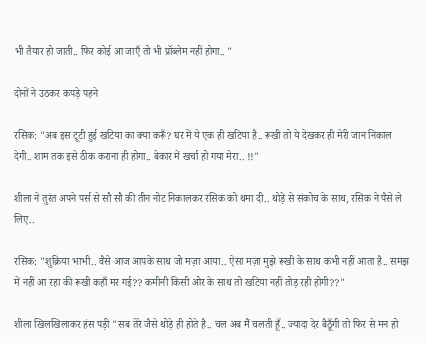भी तैयार हो जाती.. फिर कोई आ जाएँ तो भी प्रॉब्लेम नहीं होगा.. "

दोनों ने उठकर कपड़े पहने

रसिक: "अब इस टूटी हुई खटिया का क्या करूँ? घर में ये एक ही खटिया है.. रूखी तो ये देखकर ही मेरी जान निकाल देगी.. शाम तक इसे ठीक कराना ही होगा.. बेकार में खर्चा हो गया मेरा.. !!"

शीला ने तुरंत अपने पर्स से सौ सौ की तीन नोट निकालकर रसिक को थमा दी.. थोड़े से संकोच के साथ, रसिक ने पैसे ले लिए..

रसिक: "शुक्रिया भाभी.. वैसे आज आपके साथ जो मज़ा आया.. ऐसा मज़ा मुझे रूखी के साथ कभी नहीं आता है.. समझ में नहीं आ रहा की रूखी कहाँ मर गई?? कमीनी किसी ओर के साथ तो खटिया नहीं तोड़ रही होगी??"

शीला खिलखिलाकर हंस पड़ी "सब तेरे जैसे थोड़े ही होते है.. चल अब मैं चलती हूँ.. ज्यादा देर बैठूँगी तो फिर से मन हो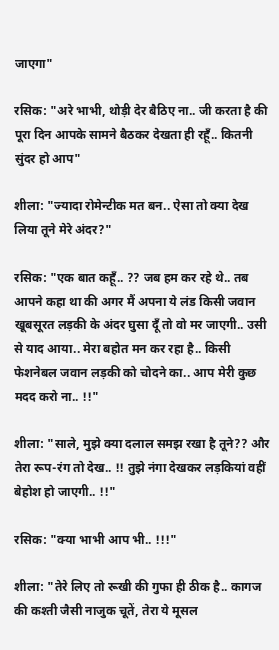जाएगा"

रसिक: "अरे भाभी, थोड़ी देर बैठिए ना.. जी करता है की पूरा दिन आपके सामने बैठकर देखता ही रहूँ.. कितनी सुंदर हो आप"

शीला: "ज्यादा रोमेन्टीक मत बन.. ऐसा तो क्या देख लिया तूने मेरे अंदर?"

रसिक: "एक बात कहूँ.. ?? जब हम कर रहे थे.. तब आपने कहा था की अगर मैं अपना ये लंड किसी जवान खूबसूरत लड़की के अंदर घुसा दूँ तो वो मर जाएगी.. उसी से याद आया.. मेरा बहोत मन कर रहा है.. किसी फेशनेबल जवान लड़की को चोदने का.. आप मेरी कुछ मदद करो ना.. !!"

शीला: "साले, मुझे क्या दलाल समझ रखा है तूने?? और तेरा रूप-रंग तो देख.. !! तुझे नंगा देखकर लड़कियां वहीं बेहोश हो जाएगी.. !!"

रसिक: "क्या भाभी आप भी.. !!!"

शीला: "तेरे लिए तो रूखी की गुफा ही ठीक है.. कागज की कश्ती जैसी नाजुक चूतें, तेरा ये मूसल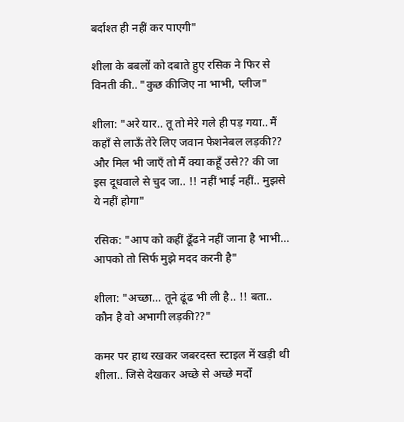बर्दाश्त ही नहीं कर पाएगी"

शीला के बबलों को दबाते हुए रसिक ने फिर से विनती की.. "कुछ कीजिए ना भाभी, प्लीज"

शीला: "अरे यार.. तू तो मेरे गले ही पड़ गया.. मैं कहाँ से लाऊँ तेरे लिए जवान फेशनेबल लड़की?? और मिल भी जाएँ तो मैं क्या कहूँ उसे?? की जा इस दूधवाले से चुद जा.. !! नहीं भाई नहीं.. मुझसे ये नहीं होगा"

रसिक: "आप को कहीं ढूँढने नहीं जाना है भाभी... आपको तो सिर्फ मुझे मदद करनी है"

शीला: "अच्छा... तूने ढूंढ भी ली है.. !! बता.. कौन है वो अभागी लड़की??"

कमर पर हाथ रखकर जबरदस्त स्टाइल में खड़ी थी शीला.. जिसे देखकर अच्छे से अच्छे मर्दों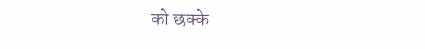को छक्के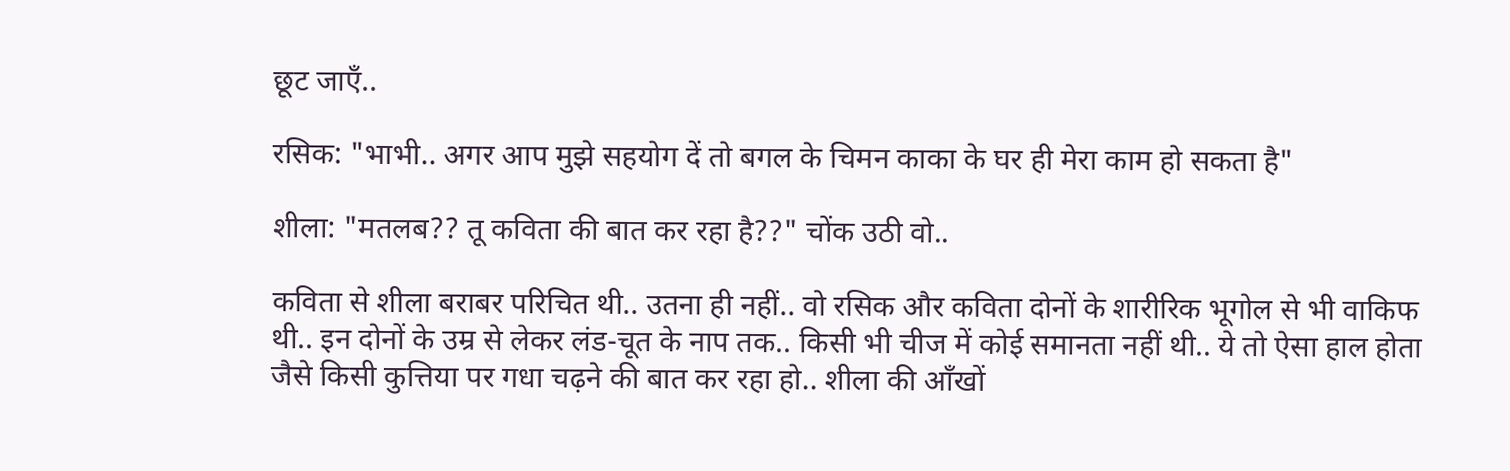छूट जाएँ..

रसिक: "भाभी.. अगर आप मुझे सहयोग दें तो बगल के चिमन काका के घर ही मेरा काम हो सकता है"

शीला: "मतलब?? तू कविता की बात कर रहा है??" चोंक उठी वो..

कविता से शीला बराबर परिचित थी.. उतना ही नहीं.. वो रसिक और कविता दोनों के शारीरिक भूगोल से भी वाकिफ थी.. इन दोनों के उम्र से लेकर लंड-चूत के नाप तक.. किसी भी चीज में कोई समानता नहीं थी.. ये तो ऐसा हाल होता जैसे किसी कुत्तिया पर गधा चढ़ने की बात कर रहा हो.. शीला की आँखों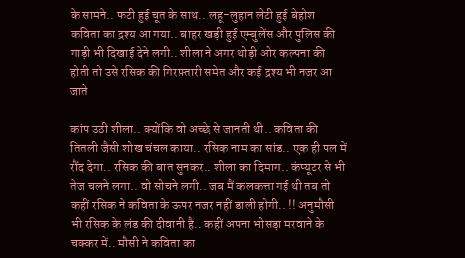के सामने.. फटी हुई चूत के साथ.. लहू-लुहान लेटी हुई बेहोश कविता का द्रश्य आ गया.. बाहर खड़ी हुई एम्बुलेंस और पुलिस की गाड़ी भी दिखाई देने लगी.. शीला ने अगर थोड़ी ओर कल्पना की होती तो उसे रसिक की गिरफ़्तारी समेत और कई द्रश्य भी नजर आ जाते

कांप उठी शीला.. क्योंकि वो अच्छे से जानती थी.. कविता की तितली जैसी शोख चंचल काया.. रसिक नाम का सांड.. एक ही पल में रौंद देगा.. रसिक की बात सुनकर.. शीला का दिमाग.. कंप्यूटर से भी तेज चलने लगा.. वो सोचने लगी.. जब मैं कलकत्ता गई थी तब तो कहीं रसिक ने कविता के ऊपर नजर नहीं डाली होगी.. !! अनुमौसी भी रसिक के लंड की दीवानी है.. कहीं अपना भोसड़ा मरवाने के चक्कर में.. मौसी ने कविता का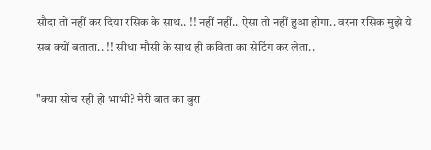सौदा तो नहीं कर दिया रसिक के साथ.. !! नहीं नहीं.. ऐसा तो नहीं हुआ होगा.. वरना रसिक मुझे ये सब क्यों बताता.. !! सीधा मौसी के साथ ही कविता का सेटिंग कर लेता..

"क्या सोच रही हो भाभी? मेरी बात का बुरा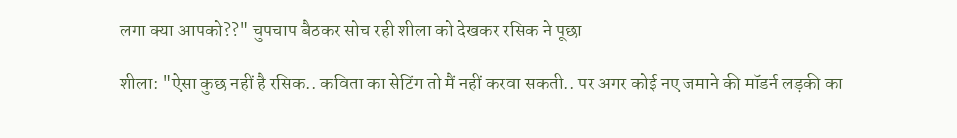लगा क्या आपको??" चुपचाप बैठकर सोच रही शीला को देखकर रसिक ने पूछा

शीला: "ऐसा कुछ नहीं है रसिक.. कविता का सेटिंग तो मैं नहीं करवा सकती.. पर अगर कोई नए जमाने की मॉडर्न लड़की का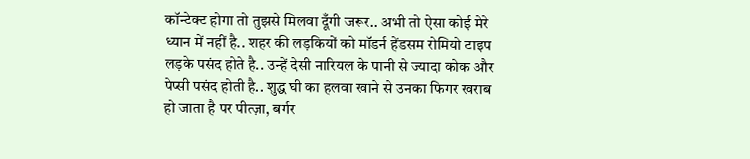कॉन्टेक्ट होगा तो तुझसे मिलवा दूँगी जरूर.. अभी तो ऐसा कोई मेरे ध्यान में नहीं है.. शहर की लड़कियों को मॉडर्न हेंडसम रोमियो टाइप लड़के पसंद होते है.. उन्हें देसी नारियल के पानी से ज्यादा कोक और पेप्सी पसंद होती है.. शुद्ध घी का हलवा खाने से उनका फिगर खराब हो जाता है पर पीत्ज़ा, बर्गर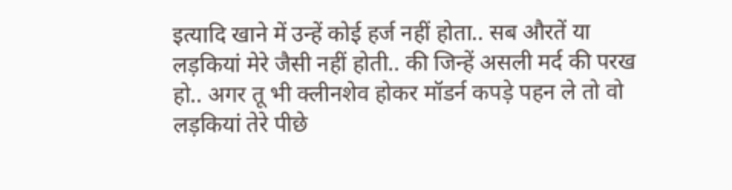इत्यादि खाने में उन्हें कोई हर्ज नहीं होता.. सब औरतें या लड़कियां मेरे जैसी नहीं होती.. की जिन्हें असली मर्द की परख हो.. अगर तू भी क्लीनशेव होकर मॉडर्न कपड़े पहन ले तो वो लड़कियां तेरे पीछे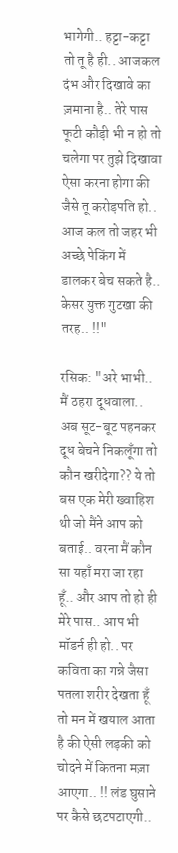भागेगी.. हट्टा-कट्टा तो तू है ही.. आजकल दंभ और दिखावे का ज़माना है.. तेरे पास फूटी कौड़ी भी न हो तो चलेगा पर तुझे दिखावा ऐसा करना होगा की जैसे तू करोड़पति हो.. आज कल तो जहर भी अच्छे पेकिंग में डालकर बेच सकते है.. केसर युक्त गुटखा की तरह.. !!"

रसिक: "अरे भाभी.. मैं ठहरा दूधवाला.. अब सूट-बूट पहनकर दूध बेचने निकलूँगा तो कौन खरीदेगा?? ये तो बस एक मेरी ख्वाहिश थी जो मैंने आप को बताई.. वरना मैं कौन सा यहाँ मरा जा रहा हूँ.. और आप तो हो ही मेरे पास.. आप भी मॉडर्न ही हो.. पर कविता का गन्ने जैसा पतला शरीर देखता हूँ तो मन में खयाल आता है की ऐसी लड़की को चोदने में कितना मज़ा आएगा.. !! लंड घुसाने पर कैसे छटपटाएगी..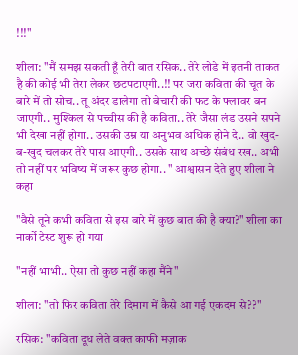!!!"

शीला: "मैं समझ सकती हूँ तेरी बात रसिक.. तेरे लोडे में इतनी ताकत है की कोई भी तेरा लेकर छटपटाएगी..!! पर जरा कविता की चूत के बारे में तो सोच.. तू अंदर डालेगा तो बेचारी की फट के फ्लावर बन जाएगी.. मुश्किल से पच्चीस की है कविता.. तेरे जैसा लंड उसने सपने भी देखा नहीं होगा.. उसकी उम्र या अनुभव अधिक होने दे.. वो खुद-ब-खुद चलकर तेरे पास आएगी.. उसके साथ अच्छे संबंध रख.. अभी तो नहीं पर भविष्य में जरूर कुछ होगा.. " आश्वासन देते हुए शीला ने कहा

"वैसे तूने कभी कविता से इस बारे में कुछ बात की है क्या?" शीला का नार्को टेस्ट शुरू हो गया

"नहीं भाभी.. ऐसा तो कुछ नहीं कहा मैंने"

शीला: "तो फिर कविता तेरे दिमाग में कैसे आ गई एकदम से??"

रसिक: "कविता दूध लेते वक्त काफी मज़ाक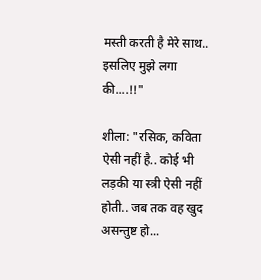मस्ती करती है मेरे साथ.. इसलिए मुझे लगा की....!!"

शीला: "रसिक, कविता ऐसी नहीं है.. कोई भी लड़की या स्त्री ऐसी नहीं होती.. जब तक वह खुद असन्तुष्ट हो...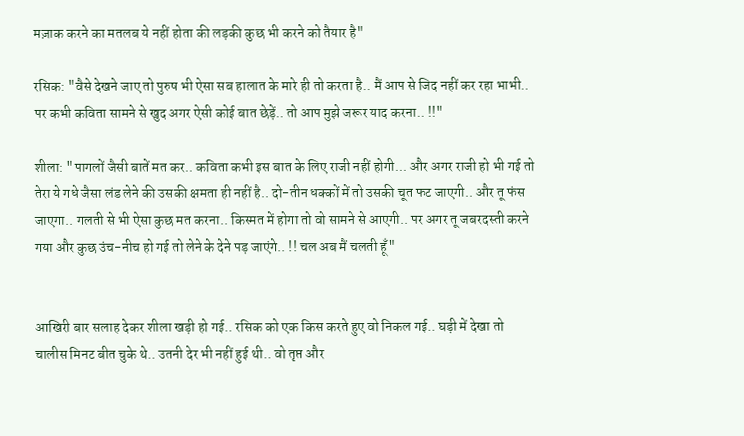मज़ाक करने का मतलब ये नहीं होता की लड़की कुछ भी करने को तैयार है"

रसिक: "वैसे देखने जाए तो पुरुष भी ऐसा सब हालात के मारे ही तो करता है.. मैं आप से जिद नहीं कर रहा भाभी.. पर कभी कविता सामने से खुद अगर ऐसी कोई बात छेड़ें.. तो आप मुझे जरूर याद करना.. !!"

शीला: "पागलों जैसी बातें मत कर.. कविता कभी इस बात के लिए राजी नहीं होगी... और अगर राजी हो भी गई तो तेरा ये गधे जैसा लंड लेने की उसकी क्षमता ही नहीं है.. दो-तीन धक्कों में तो उसकी चूत फट जाएगी.. और तू फंस जाएगा.. गलती से भी ऐसा कुछ मत करना.. किस्मत में होगा तो वो सामने से आएगी.. पर अगर तू जबरदस्ती करने गया और कुछ उंच-नीच हो गई तो लेने के देने पड़ जाएंगे.. !! चल अब मैं चलती हूँ"


आखिरी बार सलाह देकर शीला खड़ी हो गई.. रसिक को एक किस करते हुए वो निकल गई.. घड़ी में देखा तो चालीस मिनट बीत चुके थे.. उतनी देर भी नहीं हुई थी.. वो तृप्त और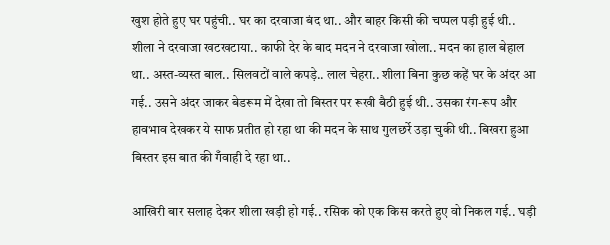खुश होते हुए घर पहुंची.. घर का दरवाजा बंद था.. और बाहर किसी की चप्पल पड़ी हुई थी.. शीला ने दरवाजा खटखटाया.. काफी देर के बाद मदन ने दरवाजा खोला.. मदन का हाल बेहाल था.. अस्त-व्यस्त बाल.. सिलवटों वाले कपड़े.. लाल चेहरा.. शीला बिना कुछ कहें घर के अंदर आ गई.. उसने अंदर जाकर बेडरूम में देखा तो बिस्तर पर रूखी बैठी हुई थी.. उसका रंग-रूप और हावभाव देखकर ये साफ प्रतीत हो रहा था की मदन के साथ गुलछर्रे उड़ा चुकी थी.. बिखरा हुआ बिस्तर इस बात की गँवाही दे रहा था..

आखिरी बार सलाह देकर शीला खड़ी हो गई.. रसिक को एक किस करते हुए वो निकल गई.. घड़ी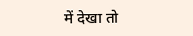में देखा तो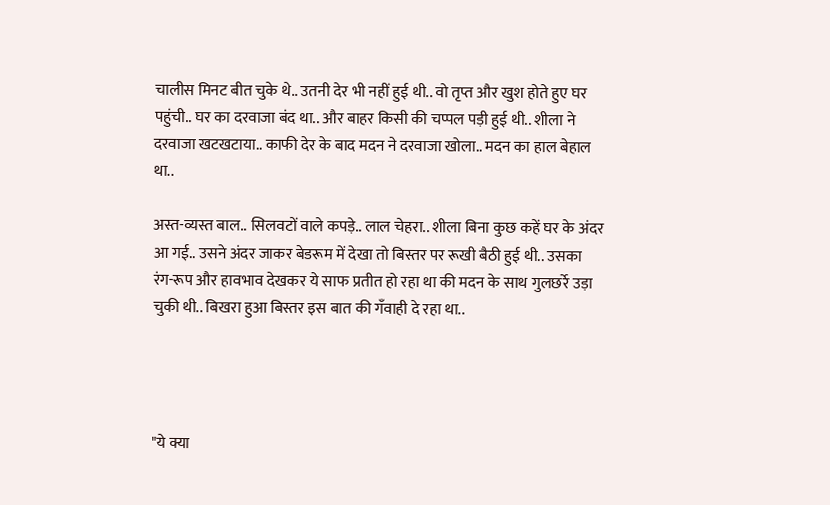चालीस मिनट बीत चुके थे.. उतनी देर भी नहीं हुई थी.. वो तृप्त और खुश होते हुए घर पहुंची.. घर का दरवाजा बंद था.. और बाहर किसी की चप्पल पड़ी हुई थी.. शीला ने दरवाजा खटखटाया.. काफी देर के बाद मदन ने दरवाजा खोला.. मदन का हाल बेहाल था..

अस्त-व्यस्त बाल.. सिलवटों वाले कपड़े.. लाल चेहरा.. शीला बिना कुछ कहें घर के अंदर आ गई.. उसने अंदर जाकर बेडरूम में देखा तो बिस्तर पर रूखी बैठी हुई थी.. उसका रंग-रूप और हावभाव देखकर ये साफ प्रतीत हो रहा था की मदन के साथ गुलछर्रे उड़ा चुकी थी.. बिखरा हुआ बिस्तर इस बात की गँवाही दे रहा था..




"ये क्या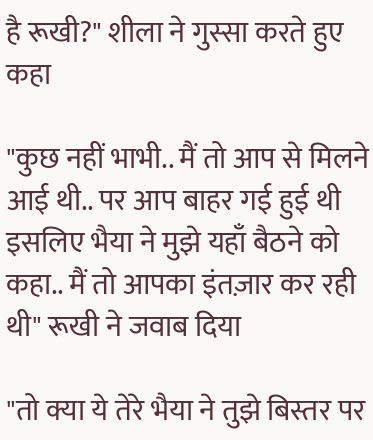है रूखी?" शीला ने गुस्सा करते हुए कहा

"कुछ नहीं भाभी.. मैं तो आप से मिलने आई थी.. पर आप बाहर गई हुई थी इसलिए भैया ने मुझे यहाँ बैठने को कहा.. मैं तो आपका इंतज़ार कर रही थी" रूखी ने जवाब दिया

"तो क्या ये तेरे भैया ने तुझे बिस्तर पर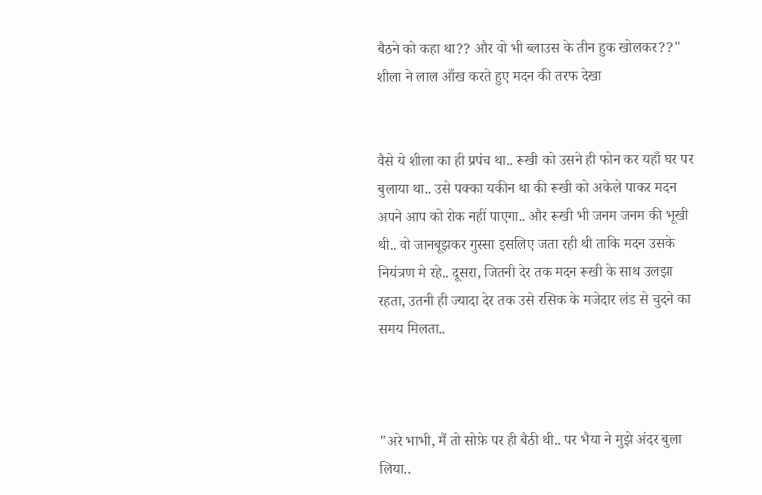बैठने को कहा था?? और वो भी ब्लाउस के तीन हुक खोलकर??" शीला ने लाल आँख करते हुए मदन की तरफ देखा


वैसे ये शीला का ही प्रपंच था.. रूखी को उसने ही फोन कर यहाँ घर पर बुलाया था.. उसे पक्का यकीन था की रूखी को अकेले पाकर मदन अपने आप को रोक नहीं पाएगा.. और रूखी भी जनम जनम की भूखी थी.. वो जानबूझकर गुस्सा इसलिए जता रही थी ताकि मदन उसके नियंत्रण मे रहे.. दूसरा, जितनी देर तक मदन रूखी के साथ उलझा रहता, उतनी ही ज्यादा देर तक उसे रसिक के मजेदार लंड से चुदने का समय मिलता..



"अरे भाभी, मैं तो सोफ़े पर ही बैठी थी.. पर भैया ने मुझे अंदर बुला लिया..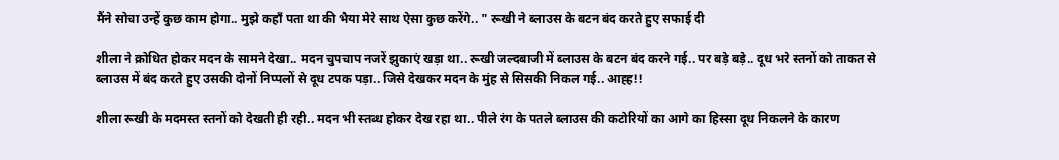मैंने सोचा उन्हें कुछ काम होगा.. मुझे कहाँ पता था की भैया मेरे साथ ऐसा कुछ करेंगे.. " रूखी ने ब्लाउस के बटन बंद करते हुए सफाई दी

शीला ने क्रोधित होकर मदन के सामने देखा.. मदन चुपचाप नजरें झुकाएं खड़ा था.. रूखी जल्दबाजी में ब्लाउस के बटन बंद करने गई.. पर बड़े बड़े.. दूध भरे स्तनों को ताकत से ब्लाउस में बंद करते हुए उसकी दोनों निप्पलों से दूध टपक पड़ा.. जिसे देखकर मदन के मुंह से सिसकी निकल गई.. आह्ह!!

शीला रूखी के मदमस्त स्तनों को देखती ही रही.. मदन भी स्तब्ध होकर देख रहा था.. पीले रंग के पतले ब्लाउस की कटोरियों का आगे का हिस्सा दूध निकलने के कारण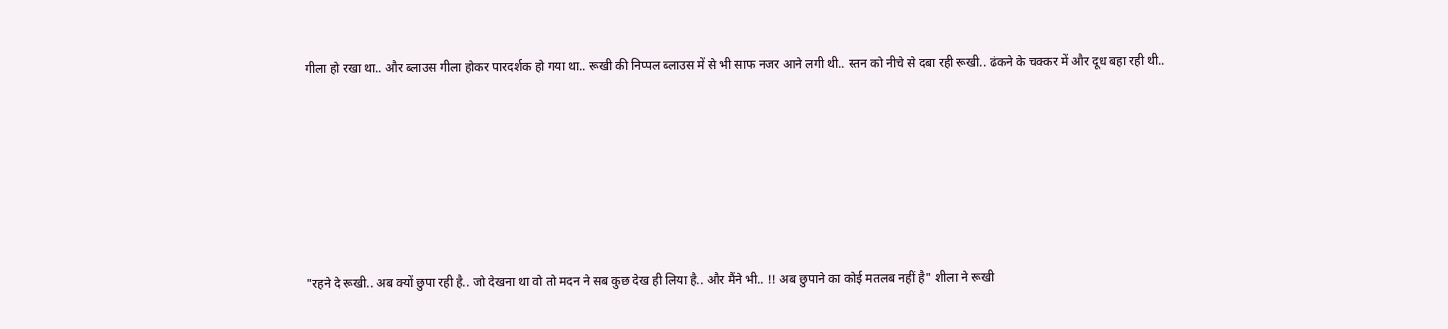गीला हो रखा था.. और ब्लाउस गीला होकर पारदर्शक हो गया था.. रूखी की निप्पल ब्लाउस में से भी साफ नजर आने लगी थी.. स्तन को नीचे से दबा रही रूखी.. ढंकने के चक्कर में और दूध बहा रही थी..






"रहने दे रूखी.. अब क्यों छुपा रही है.. जो देखना था वो तो मदन ने सब कुछ देख ही लिया है.. और मैंने भी.. !! अब छुपाने का कोई मतलब नहीं है" शीला ने रूखी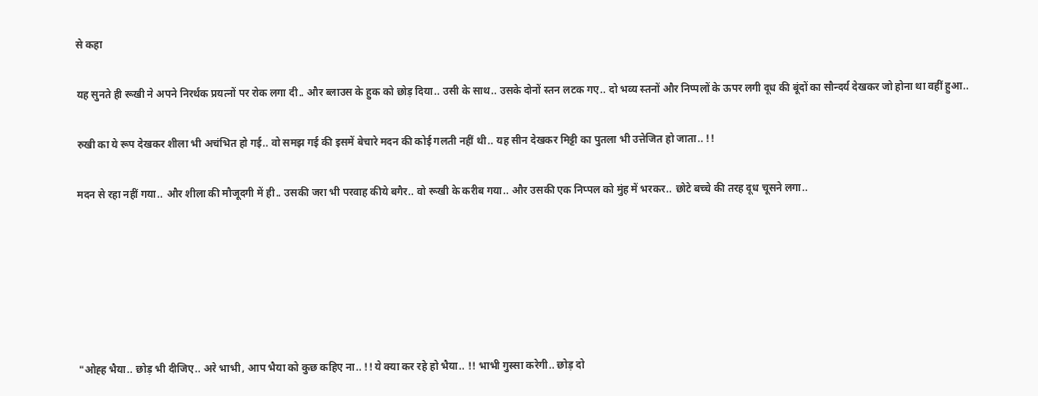से कहा

यह सुनते ही रूखी ने अपने निरर्थक प्रयत्नों पर रोक लगा दी.. और ब्लाउस के हुक को छोड़ दिया.. उसी के साथ.. उसके दोनों स्तन लटक गए.. दो भव्य स्तनों और निप्पलों के ऊपर लगी दूध की बूंदों का सौन्दर्य देखकर जो होना था वहीं हुआ..

रुखी का ये रूप देखकर शीला भी अचंभित हो गई.. वो समझ गई की इसमें बेचारे मदन की कोई गलती नहीं थी.. यह सीन देखकर मिट्टी का पुतला भी उत्तेजित हो जाता.. !!

मदन से रहा नहीं गया.. और शीला की मौजूदगी में ही.. उसकी जरा भी परवाह कीये बगैर.. वो रूखी के करीब गया.. और उसकी एक निप्पल को मुंह में भरकर.. छोटे बच्चे की तरह दूध चूसने लगा..






"ओह्ह भैया.. छोड़ भी दीजिए.. अरे भाभी, आप भैया को कुछ कहिए ना.. !! ये क्या कर रहे हो भैया.. !! भाभी गुस्सा करेगी.. छोड़ दो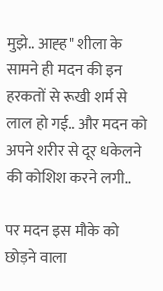मुझे.. आह्ह" शीला के सामने ही मदन की इन हरकतों से रूखी शर्म से लाल हो गई.. और मदन को अपने शरीर से दूर धकेलने की कोशिश करने लगी..

पर मदन इस मौके को छोड़ने वाला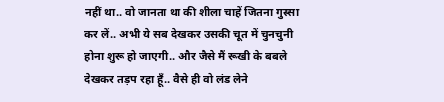नहीं था.. वो जानता था की शीला चाहें जितना गुस्सा कर लें.. अभी ये सब देखकर उसकी चूत में चुनचुनी होना शुरू हो जाएगी.. और जैसे मैं रूखी के बबले देखकर तड़प रहा हूँ.. वैसे ही वो लंड लेने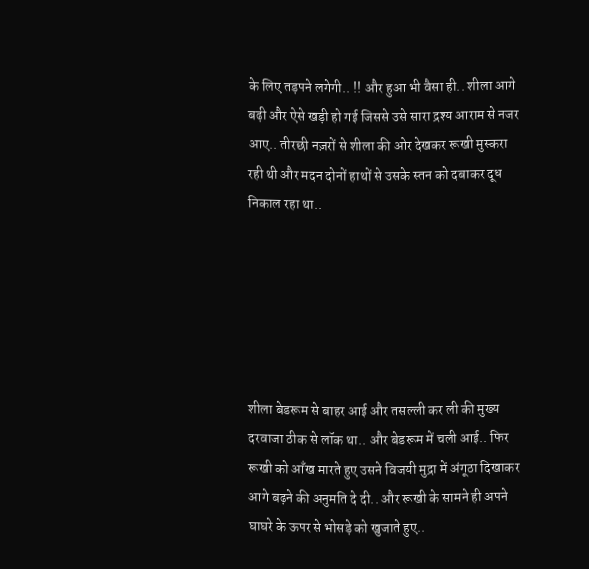के लिए तड़पने लगेगी.. !! और हुआ भी वैसा ही.. शीला आगे बढ़ी और ऐसे खड़ी हो गई जिससे उसे सारा द्रश्य आराम से नजर आए.. तीरछी नज़रों से शीला की ओर देखकर रूखी मुस्करा रही थी और मदन दोनों हाथों से उसके स्तन को दबाकर दूध निकाल रहा था..






शीला बेडरूम से बाहर आई और तसल्ली कर ली की मुख्य दरवाजा ठीक से लॉक था.. और बेडरूम में चली आई.. फिर रूखी को आँख मारते हुए उसने विजयी मुद्रा में अंगूठा दिखाकर आगे बढ़ने की अनुमति दे दी.. और रूखी के सामने ही अपने घाघरे के ऊपर से भोसड़े को खुजाते हुए..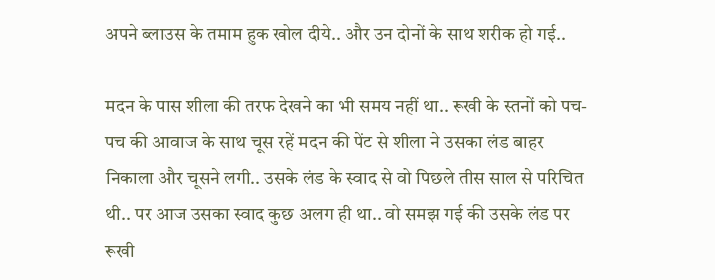अपने ब्लाउस के तमाम हुक खोल दीये.. और उन दोनों के साथ शरीक हो गई..

मदन के पास शीला की तरफ देखने का भी समय नहीं था.. रूखी के स्तनों को पच-पच की आवाज के साथ चूस रहें मदन की पेंट से शीला ने उसका लंड बाहर निकाला और चूसने लगी.. उसके लंड के स्वाद से वो पिछले तीस साल से परिचित थी.. पर आज उसका स्वाद कुछ अलग ही था.. वो समझ गई की उसके लंड पर रूखी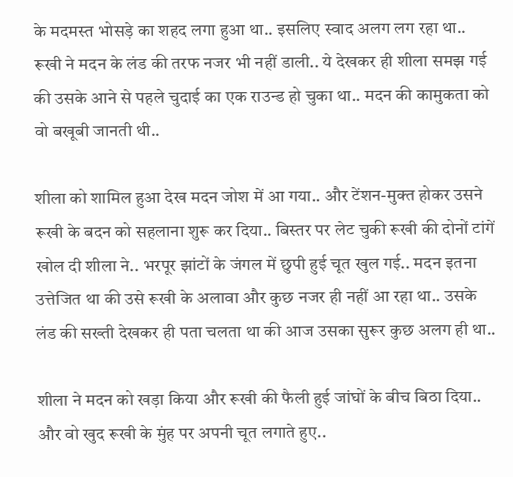के मदमस्त भोसड़े का शहद लगा हुआ था.. इसलिए स्वाद अलग लग रहा था.. रूखी ने मदन के लंड की तरफ नजर भी नहीं डाली.. ये देखकर ही शीला समझ गई की उसके आने से पहले चुदाई का एक राउन्ड हो चुका था.. मदन की कामुकता को वो बखूबी जानती थी..

शीला को शामिल हुआ देख मदन जोश में आ गया.. और टेंशन-मुक्त होकर उसने रूखी के बदन को सहलाना शुरू कर दिया.. बिस्तर पर लेट चुकी रूखी की दोनों टांगें खोल दी शीला ने.. भरपूर झांटों के जंगल में छुपी हुई चूत खुल गई.. मदन इतना उत्तेजित था की उसे रूखी के अलावा और कुछ नजर ही नहीं आ रहा था.. उसके लंड की सख्ती देखकर ही पता चलता था की आज उसका सुरूर कुछ अलग ही था..

शीला ने मदन को खड़ा किया और रूखी की फैली हुई जांघों के बीच बिठा दिया.. और वो खुद रूखी के मुंह पर अपनी चूत लगाते हुए..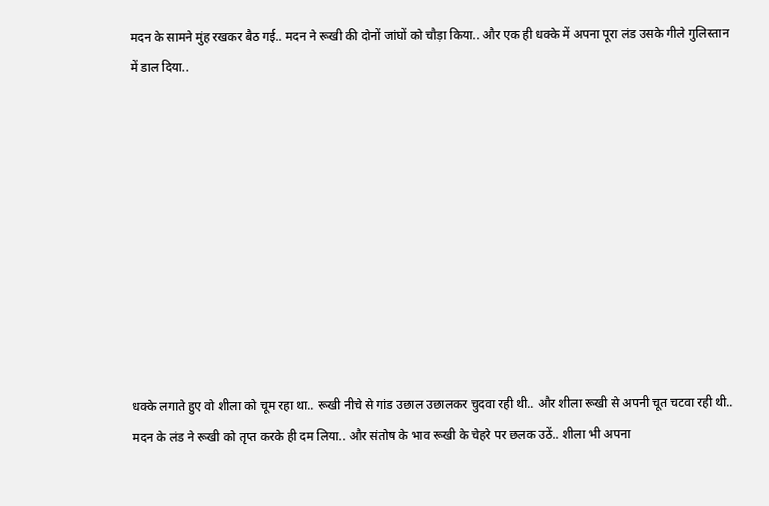मदन के सामने मुंह रखकर बैठ गई.. मदन ने रूखी की दोनों जांघों को चौड़ा किया.. और एक ही धक्के में अपना पूरा लंड उसके गीले गुलिस्तान में डाल दिया..










धक्के लगाते हुए वो शीला को चूम रहा था.. रूखी नीचे से गांड उछाल उछालकर चुदवा रही थी.. और शीला रूखी से अपनी चूत चटवा रही थी.. मदन के लंड ने रूखी को तृप्त करके ही दम लिया.. और संतोष के भाव रूखी के चेहरे पर छलक उठें.. शीला भी अपना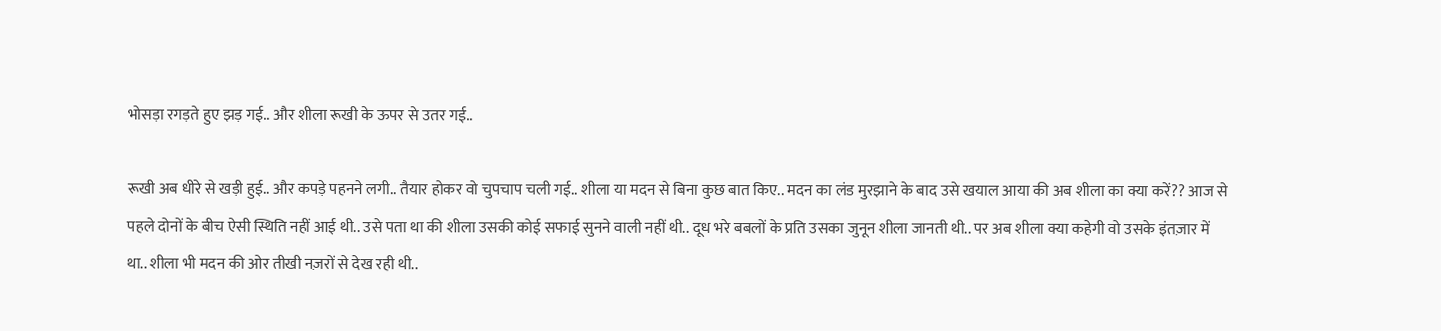भोसड़ा रगड़ते हुए झड़ गई.. और शीला रूखी के ऊपर से उतर गई..

रूखी अब धीरे से खड़ी हुई.. और कपड़े पहनने लगी.. तैयार होकर वो चुपचाप चली गई.. शीला या मदन से बिना कुछ बात किए.. मदन का लंड मुरझाने के बाद उसे खयाल आया की अब शीला का क्या करें?? आज से पहले दोनों के बीच ऐसी स्थिति नहीं आई थी.. उसे पता था की शीला उसकी कोई सफाई सुनने वाली नहीं थी.. दूध भरे बबलों के प्रति उसका जुनून शीला जानती थी.. पर अब शीला क्या कहेगी वो उसके इंतज़ार में था.. शीला भी मदन की ओर तीखी नज़रों से देख रही थी..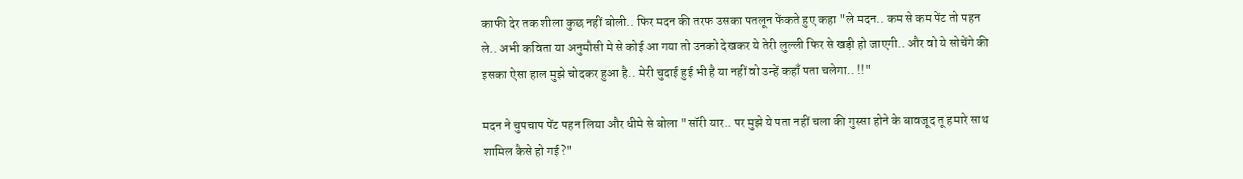काफी देर तक शीला कुछ नहीं बोली.. फिर मदन की तरफ उसका पतलून फेंकते हुए कहा "ले मदन.. कम से कम पेंट तो पहन ले.. अभी कविता या अनुमौसी मे से कोई आ गया तो उनको देखकर ये तेरी लुल्ली फिर से खड़ी हो जाएगी.. और वो ये सोचेंगे की इसका ऐसा हाल मुझे चोदकर हुआ है.. मेरी चुदाई हुई भी है या नहीं वो उन्हें कहाँ पता चलेगा.. !!"

मदन ने चुपचाप पेंट पहन लिया और धीमे से बोला "सॉरी यार.. पर मुझे ये पता नहीं चला की गुस्सा होने के बावजूद तू हमारे साथ शामिल कैसे हो गई?"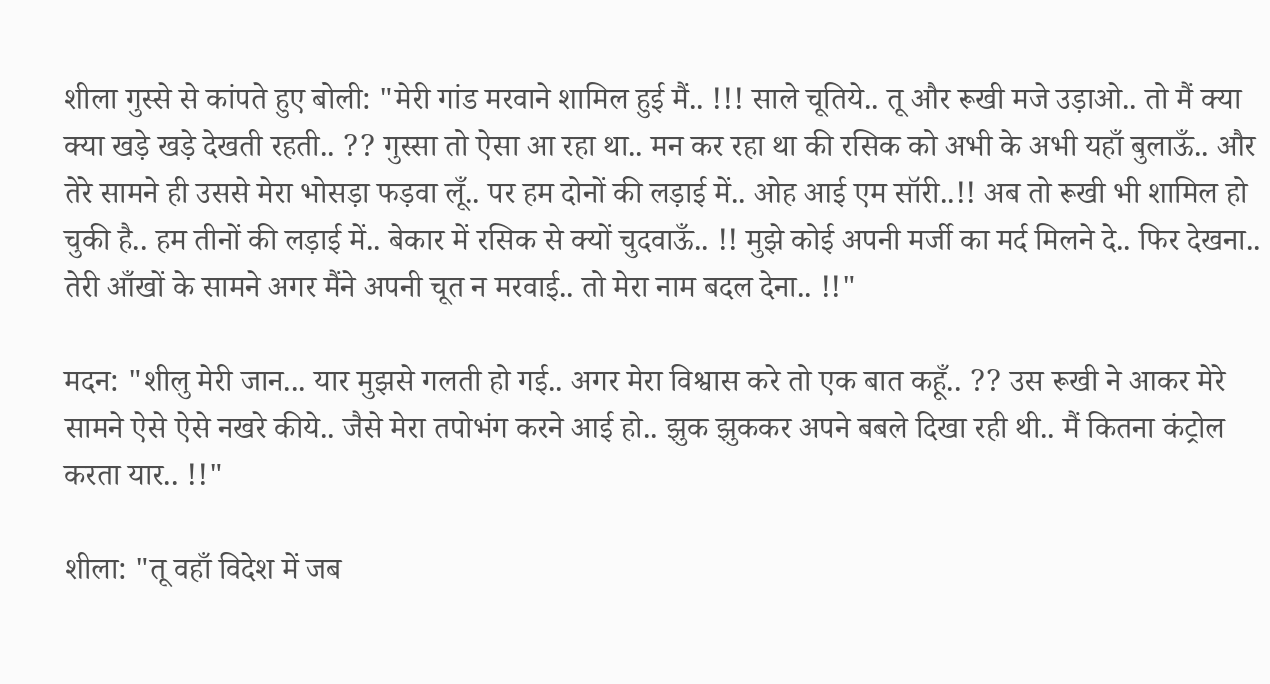शीला गुस्से से कांपते हुए बोली: "मेरी गांड मरवाने शामिल हुई मैं.. !!! साले चूतिये.. तू और रूखी मजे उड़ाओ.. तो मैं क्या क्या खड़े खड़े देखती रहती.. ?? गुस्सा तो ऐसा आ रहा था.. मन कर रहा था की रसिक को अभी के अभी यहाँ बुलाऊँ.. और तेरे सामने ही उससे मेरा भोसड़ा फड़वा लूँ.. पर हम दोनों की लड़ाई में.. ओह आई एम सॉरी..!! अब तो रूखी भी शामिल हो चुकी है.. हम तीनों की लड़ाई में.. बेकार में रसिक से क्यों चुदवाऊँ.. !! मुझे कोई अपनी मर्जी का मर्द मिलने दे.. फिर देखना.. तेरी आँखों के सामने अगर मैंने अपनी चूत न मरवाई.. तो मेरा नाम बदल देना.. !!"

मदन: "शीलु मेरी जान... यार मुझसे गलती हो गई.. अगर मेरा विश्वास करे तो एक बात कहूँ.. ?? उस रूखी ने आकर मेरे सामने ऐसे ऐसे नखरे कीये.. जैसे मेरा तपोभंग करने आई हो.. झुक झुककर अपने बबले दिखा रही थी.. मैं कितना कंट्रोल करता यार.. !!"

शीला: "तू वहाँ विदेश में जब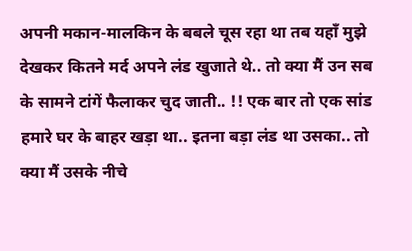अपनी मकान-मालकिन के बबले चूस रहा था तब यहाँ मुझे देखकर कितने मर्द अपने लंड खुजाते थे.. तो क्या मैं उन सब के सामने टांगें फैलाकर चुद जाती.. !! एक बार तो एक सांड हमारे घर के बाहर खड़ा था.. इतना बड़ा लंड था उसका.. तो क्या मैं उसके नीचे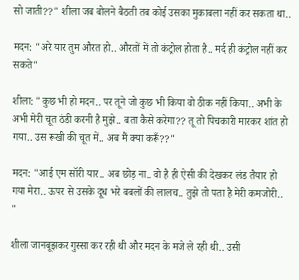सो जाती??" शीला जब बोलने बैठती तब कोई उसका मुकाबला नहीं कर सकता था..

मदन: "अरे यार तुम औरत हो.. औरतों में तो कंट्रोल होता है.. मर्द ही कंट्रोल नहीं कर सकते"

शीला: "कुछ भी हो मदन.. पर तूने जो कुछ भी किया वो ठीक नहीं किया.. अभी के अभी मेरी चूत ठंडी करनी है मुझे.. बता कैसे करेगा?? तू तो पिचकारी मारकर शांत हो गया.. उस रूखी की चूत में.. अब मैं क्या करूँ??"

मदन: "आई एम सॉरी यार.. अब छोड़ ना.. वो है ही ऐसी की देखकर लंड तैयार हो गया मेरा.. ऊपर से उसके दूध भरे बबलों की लालच.. तुझे तो पता है मेरी कमजोरी.. "

शीला जानबूझकर गुस्सा कर रही थी और मदन के मजे ले रही थी.. उसी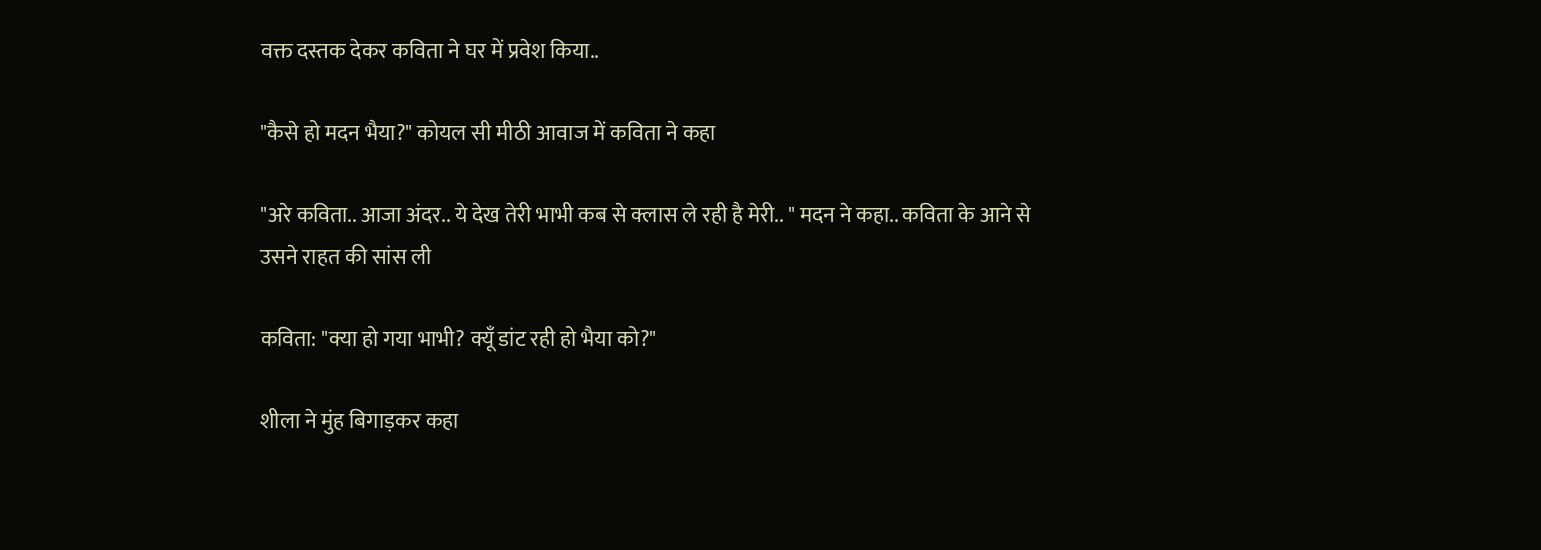वक्त दस्तक देकर कविता ने घर में प्रवेश किया..

"कैसे हो मदन भैया?" कोयल सी मीठी आवाज में कविता ने कहा

"अरे कविता.. आजा अंदर.. ये देख तेरी भाभी कब से क्लास ले रही है मेरी.. " मदन ने कहा.. कविता के आने से उसने राहत की सांस ली

कविता: "क्या हो गया भाभी? क्यूँ डांट रही हो भैया को?"

शीला ने मुंह बिगाड़कर कहा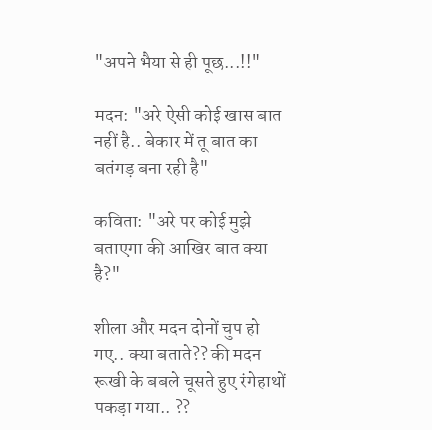"अपने भैया से ही पूछ...!!"

मदन: "अरे ऐसी कोई खास बात नहीं है.. बेकार में तू बात का बतंगड़ बना रही है"

कविता: "अरे पर कोई मुझे बताएगा की आखिर बात क्या है?"

शीला और मदन दोनों चुप हो गए.. क्या बताते?? की मदन रूखी के बबले चूसते हुए रंगेहाथों पकड़ा गया.. ??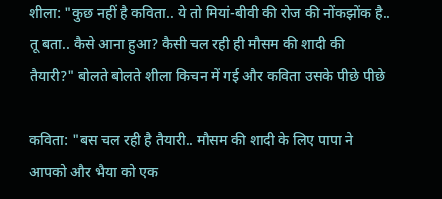शीला: "कुछ नहीं है कविता.. ये तो मियां-बीवी की रोज की नोंकझोंक है.. तू बता.. कैसे आना हुआ? कैसी चल रही ही मौसम की शादी की तैयारी?" बोलते बोलते शीला किचन में गई और कविता उसके पीछे पीछे

कविता: "बस चल रही है तैयारी.. मौसम की शादी के लिए पापा ने आपको और भैया को एक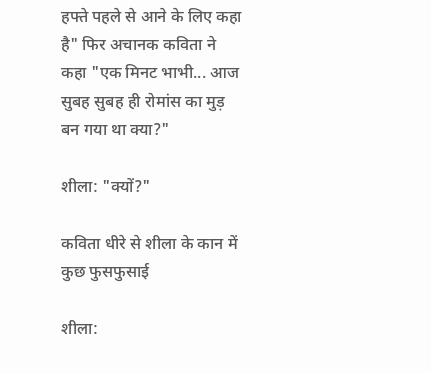हफ्ते पहले से आने के लिए कहा है" फिर अचानक कविता ने कहा "एक मिनट भाभी... आज सुबह सुबह ही रोमांस का मुड़ बन गया था क्या?"

शीला: "क्यों?"

कविता धीरे से शीला के कान में कुछ फुसफुसाई

शीला: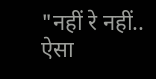"नहीं रे नहीं.. ऐसा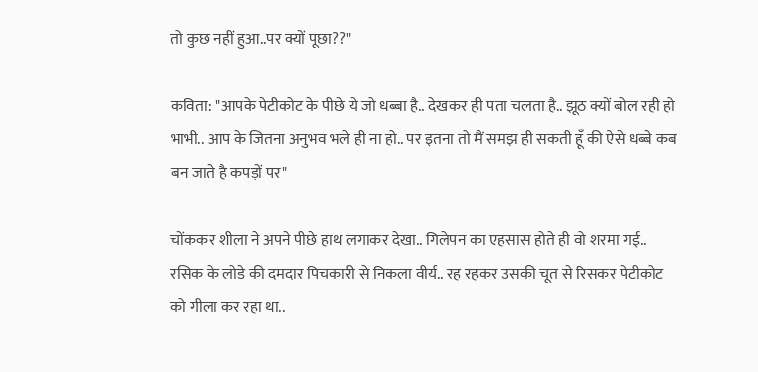तो कुछ नहीं हुआ..पर क्यों पूछा??"

कविता: "आपके पेटीकोट के पीछे ये जो धब्बा है.. देखकर ही पता चलता है.. झूठ क्यों बोल रही हो भाभी.. आप के जितना अनुभव भले ही ना हो.. पर इतना तो मैं समझ ही सकती हूँ की ऐसे धब्बे कब बन जाते है कपड़ों पर"

चोंककर शीला ने अपने पीछे हाथ लगाकर देखा.. गिलेपन का एहसास होते ही वो शरमा गई.. रसिक के लोडे की दमदार पिचकारी से निकला वीर्य.. रह रहकर उसकी चूत से रिसकर पेटीकोट को गीला कर रहा था..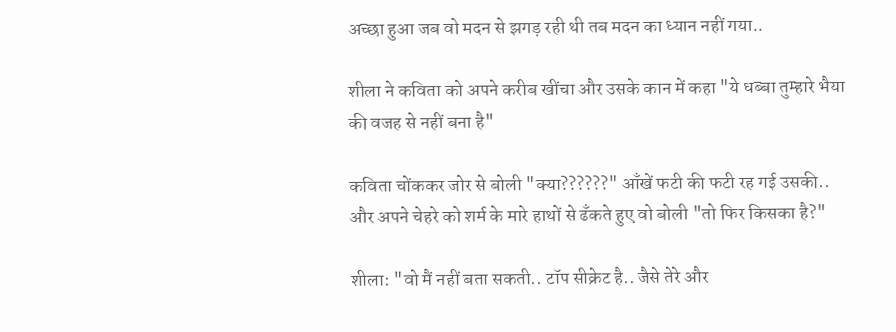अच्छा हुआ जब वो मदन से झगड़ रही थी तब मदन का ध्यान नहीं गया..

शीला ने कविता को अपने करीब खींचा और उसके कान में कहा "ये धब्बा तुम्हारे भैया की वजह से नहीं बना है"

कविता चोंककर जोर से बोली "क्या??????" आँखें फटी की फटी रह गई उसकी.. और अपने चेहरे को शर्म के मारे हाथों से ढँकते हुए वो बोली "तो फिर किसका है?"

शीला: "वो मैं नहीं बता सकती.. टॉप सीक्रेट है.. जैसे तेरे और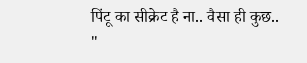पिंटू का सीक्रेट है ना.. वैसा ही कुछ.. "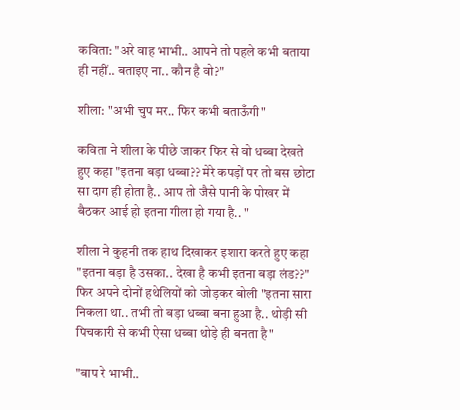कविता: "अरे वाह भाभी.. आपने तो पहले कभी बताया ही नहीं.. बताइए ना.. कौन है वो?"

शीला: "अभी चुप मर.. फिर कभी बताऊँगी"

कविता ने शीला के पीछे जाकर फिर से वो धब्बा देखते हुए कहा "इतना बड़ा धब्बा?? मेरे कपड़ों पर तो बस छोटा सा दाग ही होता है.. आप तो जैसे पानी के पोखर में बैठकर आई हो इतना गीला हो गया है.. "

शीला ने कुहनी तक हाथ दिखाकर इशारा करते हुए कहा "इतना बड़ा है उसका.. देखा है कभी इतना बड़ा लंड??" फिर अपने दोनों हथेलियों को जोड़कर बोली "इतना सारा निकला था.. तभी तो बड़ा धब्बा बना हुआ है.. थोड़ी सी पिचकारी से कभी ऐसा धब्बा थोड़े ही बनता है"

"बाप रे भाभी..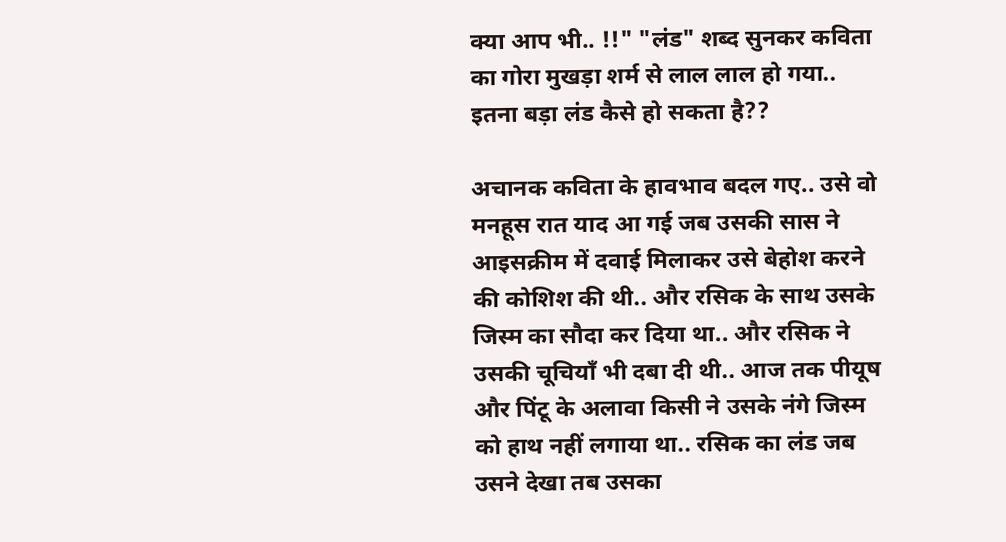क्या आप भी.. !!" "लंड" शब्द सुनकर कविता का गोरा मुखड़ा शर्म से लाल लाल हो गया.. इतना बड़ा लंड कैसे हो सकता है??

अचानक कविता के हावभाव बदल गए.. उसे वो मनहूस रात याद आ गई जब उसकी सास ने आइसक्रीम में दवाई मिलाकर उसे बेहोश करने की कोशिश की थी.. और रसिक के साथ उसके जिस्म का सौदा कर दिया था.. और रसिक ने उसकी चूचियाँ भी दबा दी थी.. आज तक पीयूष और पिंटू के अलावा किसी ने उसके नंगे जिस्म को हाथ नहीं लगाया था.. रसिक का लंड जब उसने देखा तब उसका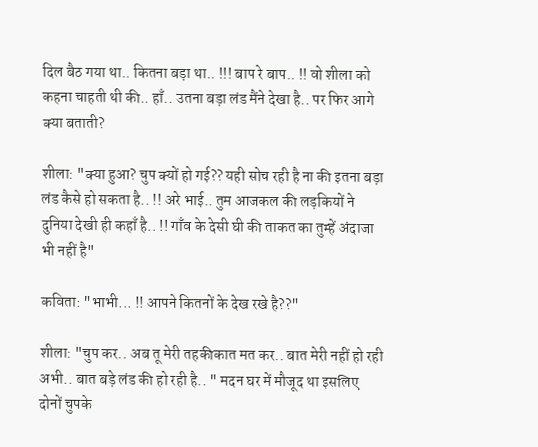दिल बैठ गया था.. कितना बड़ा था.. !!! बाप रे बाप.. !! वो शीला को कहना चाहती थी की.. हाँ.. उतना बड़ा लंड मैंने देखा है.. पर फिर आगे क्या बताती?

शीला: "क्या हुआ? चुप क्यों हो गई?? यही सोच रही है ना की इतना बड़ा लंड कैसे हो सकता है.. !! अरे भाई.. तुम आजकल की लड़कियों ने दुनिया देखी ही कहाँ है.. !! गाँव के देसी घी की ताकत का तुम्हें अंदाजा भी नहीं है"

कविता: "भाभी... !! आपने कितनों के देख रखे है??"

शीला: "चुप कर.. अब तू मेरी तहकीकात मत कर.. बात मेरी नहीं हो रही अभी.. बात बड़े लंड की हो रही है.. " मदन घर में मौजूद था इसलिए दोनों चुपके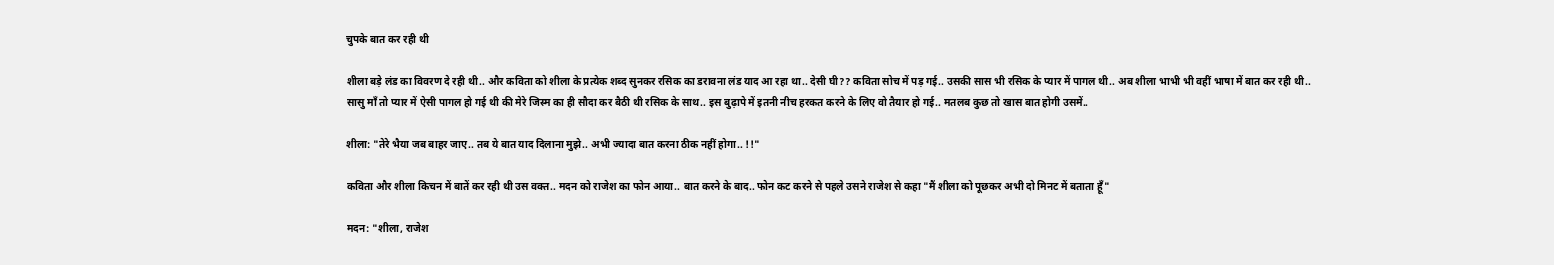चुपके बात कर रही थी

शीला बड़े लंड का विवरण दे रही थी.. और कविता को शीला के प्रत्येक शब्द सुनकर रसिक का डरावना लंड याद आ रहा था.. देसी घी?? कविता सोच में पड़ गई.. उसकी सास भी रसिक के प्यार में पागल थी.. अब शीला भाभी भी वहीं भाषा में बात कर रही थी.. सासु माँ तो प्यार में ऐसी पागल हो गई थी की मेरे जिस्म का ही सौदा कर बैठी थी रसिक के साथ.. इस बुढ़ापे में इतनी नीच हरकत करने के लिए वो तैयार हो गई.. मतलब कुछ तो खास बात होगी उसमें..

शीला: "तेरे भैया जब बाहर जाए.. तब ये बात याद दिलाना मुझे.. अभी ज्यादा बात करना ठीक नहीं होगा.. !!"

कविता और शीला किचन में बातें कर रही थी उस वक्त.. मदन को राजेश का फोन आया.. बात करने के बाद.. फोन कट करने से पहले उसने राजेश से कहा "मैं शीला को पूछकर अभी दो मिनट में बताता हूँ"

मदन: "शीला, राजेश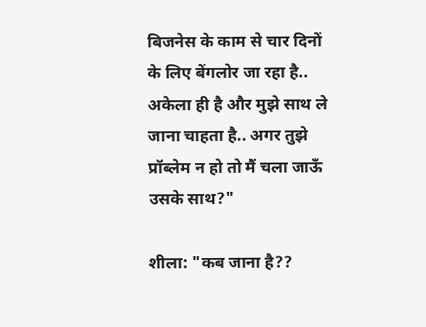बिजनेस के काम से चार दिनों के लिए बेंगलोर जा रहा है.. अकेला ही है और मुझे साथ ले जाना चाहता है.. अगर तुझे प्रॉब्लेम न हो तो मैं चला जाऊँ उसके साथ?"

शीला: "कब जाना है??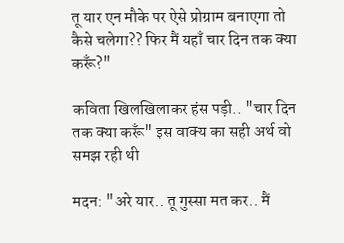तू यार एन मौके पर ऐसे प्रोग्राम बनाएगा तो कैसे चलेगा?? फिर मैं यहाँ चार दिन तक क्या करूँ?"

कविता खिलखिलाकर हंस पड़ी.. "चार दिन तक क्या करूँ" इस वाक्य का सही अर्थ वो समझ रही थी

मदन: "अरे यार.. तू गुस्सा मत कर.. मैं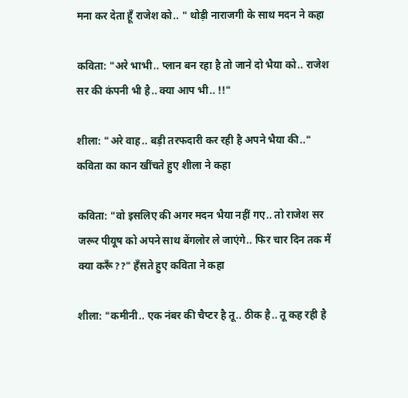मना कर देता हूँ राजेश को.. " थोड़ी नाराजगी के साथ मदन ने कहा

कविता: "अरे भाभी.. प्लान बन रहा है तो जाने दो भैया को.. राजेश सर की कंपनी भी है.. क्या आप भी.. !!"

शीला: "अरे वाह.. बड़ी तरफदारी कर रही है अपने भैया की.." कविता का कान खींचते हुए शीला ने कहा

कविता: "वो इसलिए की अगर मदन भैया नहीं गए.. तो राजेश सर जरूर पीयूष को अपने साथ बेंगलोर ले जाएंगे.. फिर चार दिन तक मैं क्या करूँ??" हँसते हुए कविता ने कहा

शीला: "कमीनी.. एक नंबर की चैप्टर है तू.. ठीक है.. तू कह रही है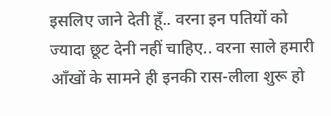इसलिए जाने देती हूँ.. वरना इन पतियों को ज्यादा छूट देनी नहीं चाहिए.. वरना साले हमारी आँखों के सामने ही इनकी रास-लीला शुरू हो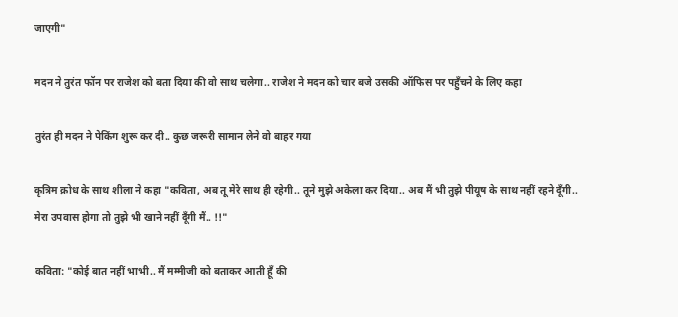जाएगी"

मदन ने तुरंत फॉन पर राजेश को बता दिया की वो साथ चलेगा.. राजेश ने मदन को चार बजे उसकी ऑफिस पर पहुँचने के लिए कहा

तुरंत ही मदन ने पेकिंग शुरू कर दी.. कुछ जरूरी सामान लेने वो बाहर गया

कृत्रिम क्रोध के साथ शीला ने कहा "कविता, अब तू मेरे साथ ही रहेगी.. तूने मुझे अकेला कर दिया.. अब मैं भी तुझे पीयूष के साथ नहीं रहने दूँगी.. मेरा उपवास होगा तो तुझे भी खाने नहीं दूँगी मैं.. !!"

कविता: "कोई बात नहीं भाभी.. मैं मम्मीजी को बताकर आती हूँ की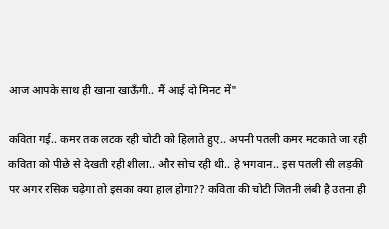आज आपके साथ ही खाना खाऊँगी.. मैं आई दो मिनट में"

कविता गई.. कमर तक लटक रही चोटी को हिलाते हुए.. अपनी पतली कमर मटकाते जा रही कविता को पीछे से देखती रही शीला.. और सोच रही थी.. हे भगवान.. इस पतली सी लड़की पर अगर रसिक चढ़ेगा तो इसका क्या हाल होगा?? कविता की चोटी जितनी लंबी है उतना ही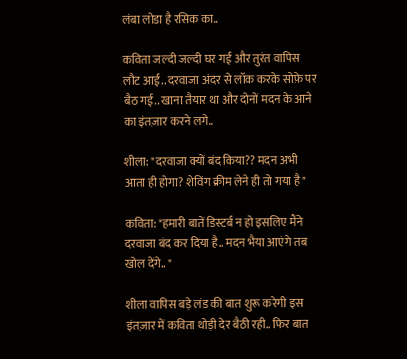लंबा लोडा है रसिक का..

कविता जल्दी जल्दी घर गई और तुरंत वापिस लौट आई.. दरवाजा अंदर से लॉक करके सोफ़े पर बैठ गई.. खाना तैयार था और दोनों मदन के आने का इंतज़ार करने लगे..

शीला: "दरवाजा क्यों बंद किया?? मदन अभी आता ही होगा? शेविंग क्रीम लेने ही तो गया है"

कविता: "हमारी बातें डिस्टर्ब न हो इसलिए मैंने दरवाजा बंद कर दिया है.. मदन भैया आएंगे तब खोल देंगे.. "

शीला वापिस बड़े लंड की बात शुरू करेगी इस इंतज़ार में कविता थोड़ी देर बैठी रही.. फिर बात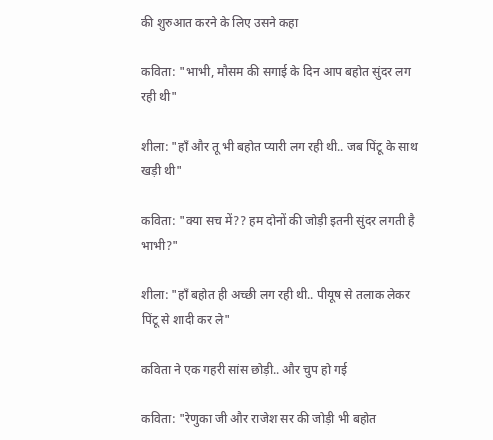की शुरुआत करने के लिए उसने कहा

कविता: "भाभी, मौसम की सगाई के दिन आप बहोत सुंदर लग रही थी"

शीला: "हाँ और तू भी बहोत प्यारी लग रही थी.. जब पिंटू के साथ खड़ी थी"

कविता: "क्या सच में?? हम दोनों की जोड़ी इतनी सुंदर लगती है भाभी?"

शीला: "हाँ बहोत ही अच्छी लग रही थी.. पीयूष से तलाक लेकर पिंटू से शादी कर ले"

कविता ने एक गहरी सांस छोड़ी.. और चुप हो गई

कविता: "रेणुका जी और राजेश सर की जोड़ी भी बहोत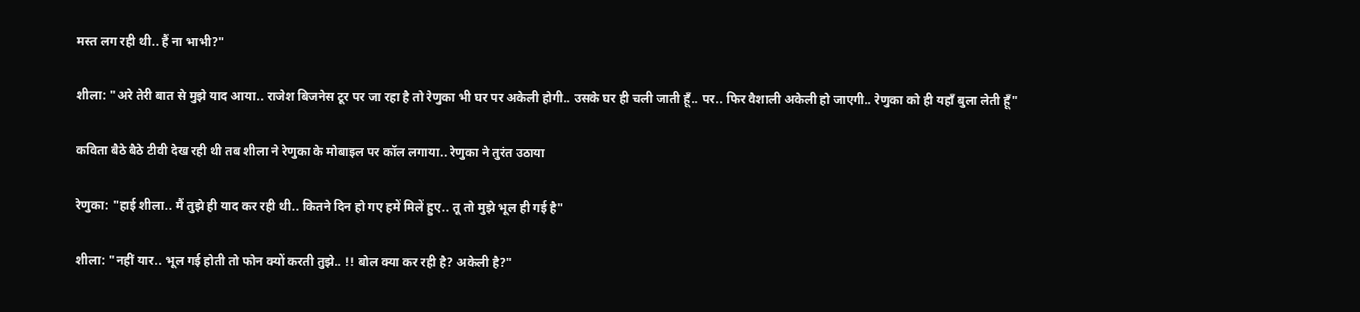मस्त लग रही थी.. हैं ना भाभी?"

शीला: "अरे तेरी बात से मुझे याद आया.. राजेश बिजनेस टूर पर जा रहा है तो रेणुका भी घर पर अकेली होगी.. उसके घर ही चली जाती हूँ.. पर.. फिर वैशाली अकेली हो जाएगी.. रेणुका को ही यहाँ बुला लेती हूँ"

कविता बैठे बैठे टीवी देख रही थी तब शीला ने रेणुका के मोबाइल पर कॉल लगाया.. रेणुका ने तुरंत उठाया

रेणुका: "हाई शीला.. मैं तुझे ही याद कर रही थी.. कितने दिन हो गए हमें मिलें हुए.. तू तो मुझे भूल ही गई है"

शीला: "नहीं यार.. भूल गई होती तो फोन क्यों करती तुझे.. !! बोल क्या कर रही है? अकेली है?"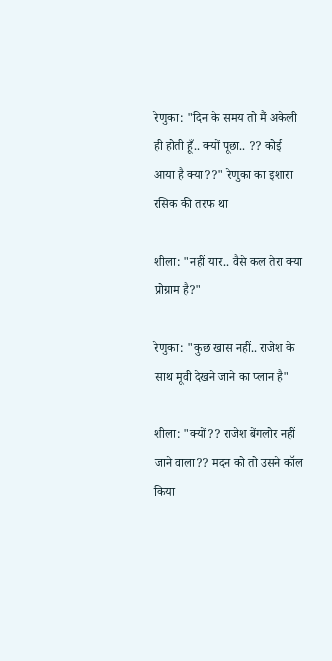रेणुका: "दिन के समय तो मैं अकेली ही होती हूँ.. क्यों पूछा.. ?? कोई आया है क्या??" रेणुका का इशारा रसिक की तरफ था

शीला: "नहीं यार.. वैसे कल तेरा क्या प्रोग्राम है?"

रेणुका: "कुछ खास नहीं.. राजेश के साथ मूवी देखने जाने का प्लान है"

शीला: "क्यों?? राजेश बेंगलोर नहीं जाने वाला?? मदन को तो उसने कॉल किया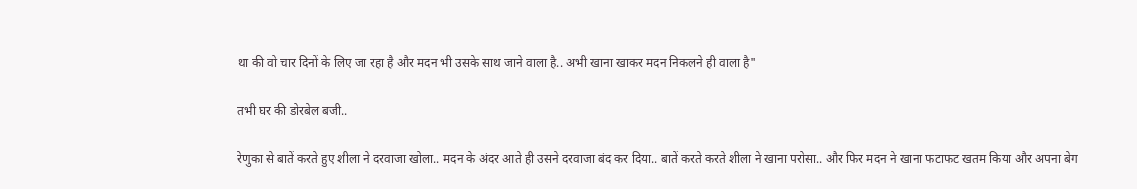था की वो चार दिनों के लिए जा रहा है और मदन भी उसके साथ जाने वाला है.. अभी खाना खाकर मदन निकलने ही वाला है"

तभी घर की डोरबेल बजी..

रेणुका से बातें करते हुए शीला ने दरवाजा खोला.. मदन के अंदर आते ही उसने दरवाजा बंद कर दिया.. बातें करते करते शीला ने खाना परोसा.. और फिर मदन ने खाना फटाफट खतम किया और अपना बेग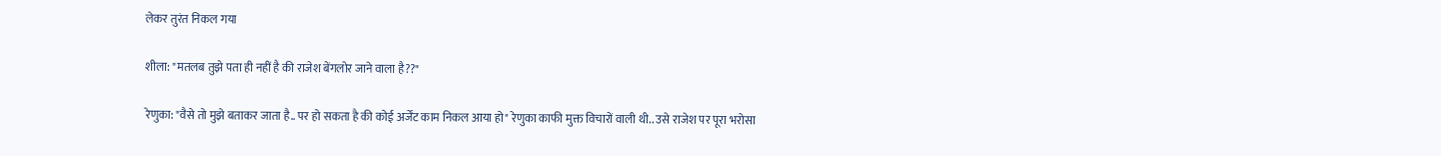लेकर तुरंत निकल गया

शीला: "मतलब तुझे पता ही नहीं है की राजेश बेंगलोर जाने वाला है??"

रेणुका: "वैसे तो मुझे बताकर जाता है.. पर हो सकता है की कोई अर्जेंट काम निकल आया हो" रेणुका काफी मुक्त विचारों वाली थी.. उसे राजेश पर पूरा भरोसा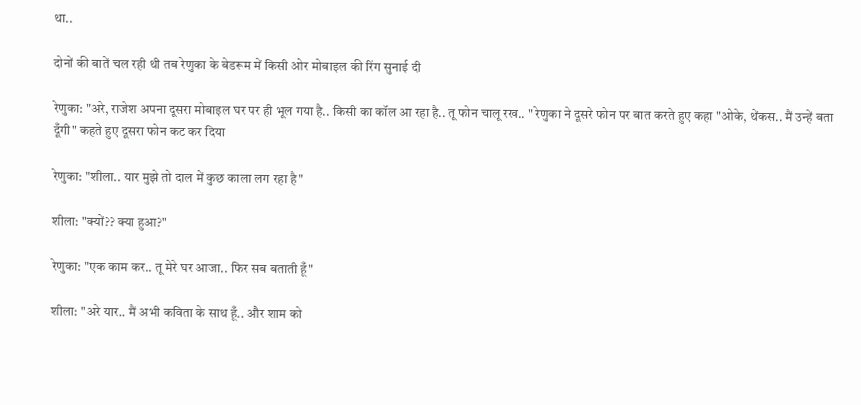था..

दोनों की बातें चल रही थी तब रेणुका के बेडरूम में किसी ओर मोबाइल की रिंग सुनाई दी

रेणुका: "अरे, राजेश अपना दूसरा मोबाइल घर पर ही भूल गया है.. किसी का कॉल आ रहा है.. तू फोन चालू रख.. " रेणुका ने दूसरे फोन पर बात करते हुए कहा "ओके, थेंकस.. मैं उन्हें बता दूँगी" कहते हुए दूसरा फोन कट कर दिया

रेणुका: "शीला.. यार मुझे तो दाल में कुछ काला लग रहा है"

शीला: "क्यों?? क्या हुआ?"

रेणुका: "एक काम कर.. तू मेरे घर आजा.. फिर सब बताती हूँ"

शीला: "अरे यार.. मैं अभी कविता के साथ हूँ.. और शाम को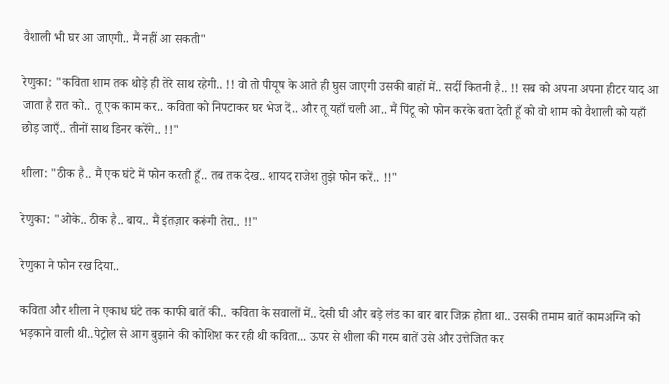वैशाली भी घर आ जाएगी.. मैं नहीं आ सकती"

रेणुका: "कविता शाम तक थोड़े ही तेरे साथ रहेगी.. !! वो तो पीयूष के आते ही घुस जाएगी उसकी बाहों में.. सर्दी कितनी है.. !! सब को अपना अपना हीटर याद आ जाता है रात को.. तू एक काम कर.. कविता को निपटाकर घर भेज दें.. और तू यहाँ चली आ.. मैं पिंटू को फोन करके बता देती हूँ को वो शाम को वैशाली को यहाँ छोड़ जाएँ.. तीनों साथ डिनर करेंगे.. !!"

शीला: "ठीक है.. मैं एक घंटे में फोन करती हूँ.. तब तक देख.. शायद राजेश तुझे फोन करें.. !!"

रेणुका: "ओके.. ठीक है.. बाय.. मैं इंतज़ार करूंगी तेरा.. !!"

रेणुका ने फोन रख दिया..

कविता और शीला ने एकाध घंटे तक काफी बातें की.. कविता के सवालों में.. देसी घी और बड़े लंड का बार बार जिक्र होता था.. उसकी तमाम बातें कामअग्नि को भड़काने वाली थी..पेट्रोल से आग बुझाने की कोशिश कर रही थी कविता... ऊपर से शीला की गरम बातें उसे और उत्तेजित कर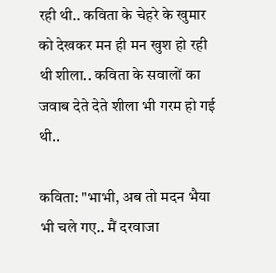रही थी.. कविता के चेहरे के खुमार को देखकर मन ही मन खुश हो रही थी शीला.. कविता के सवालों का जवाब देते देते शीला भी गरम हो गई थी..

कविता: "भाभी, अब तो मदन भैया भी चले गए.. मैं दरवाजा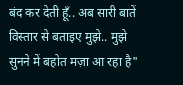बंद कर देती हूँ.. अब सारी बातें विस्तार से बताइए मुझे.. मुझे सुनने में बहोत मज़ा आ रहा है"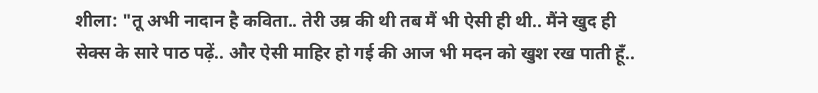शीला: "तू अभी नादान है कविता.. तेरी उम्र की थी तब मैं भी ऐसी ही थी.. मैंने खुद ही सेक्स के सारे पाठ पढ़ें.. और ऐसी माहिर हो गई की आज भी मदन को खुश रख पाती हूँ..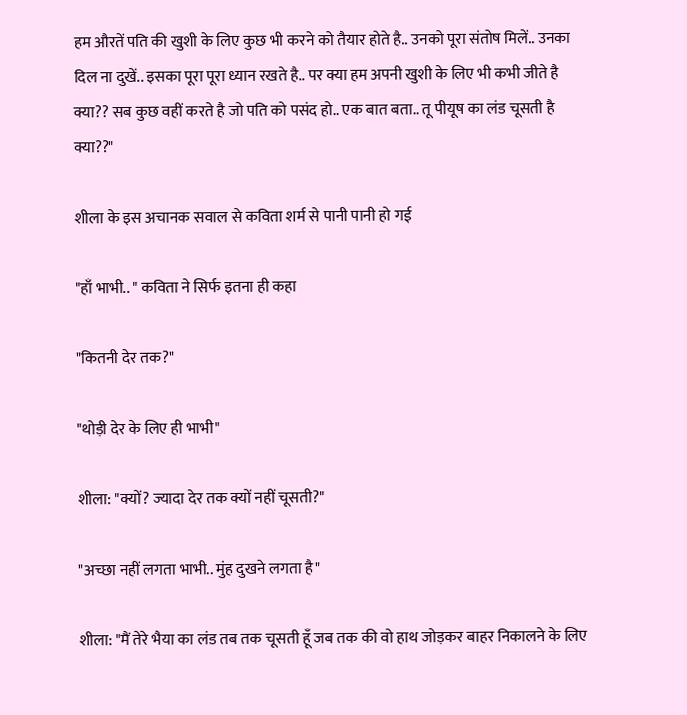हम औरतें पति की खुशी के लिए कुछ भी करने को तैयार होते है.. उनको पूरा संतोष मिलें.. उनका दिल ना दुखें.. इसका पूरा पूरा ध्यान रखते है.. पर क्या हम अपनी खुशी के लिए भी कभी जीते है क्या?? सब कुछ वहीं करते है जो पति को पसंद हो.. एक बात बता.. तू पीयूष का लंड चूसती है क्या??"

शीला के इस अचानक सवाल से कविता शर्म से पानी पानी हो गई

"हाँ भाभी.. " कविता ने सिर्फ इतना ही कहा

"कितनी देर तक?"

"थोड़ी देर के लिए ही भाभी"

शीला: "क्यों? ज्यादा देर तक क्यों नहीं चूसती?"

"अच्छा नहीं लगता भाभी.. मुंह दुखने लगता है"

शीला: "मैं तेरे भैया का लंड तब तक चूसती हूँ जब तक की वो हाथ जोड़कर बाहर निकालने के लिए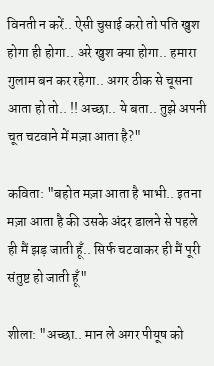विनती न करें.. ऐसी चुसाई करो तो पति खुश होगा ही होगा.. अरे खुश क्या होगा.. हमारा गुलाम बन कर रहेगा.. अगर ठीक से चूसना आता हो तो.. !! अच्छा.. ये बता.. तुझे अपनी चूत चटवाने में मज़ा आता है?"

कविता: "बहोत मज़ा आता है भाभी.. इतना मज़ा आता है की उसके अंदर डालने से पहले ही मैं झड़ जाती हूँ.. सिर्फ चटवाकर ही मैं पूरी संतुष्ट हो जाती हूँ"

शीला: "अच्छा.. मान ले अगर पीयूष को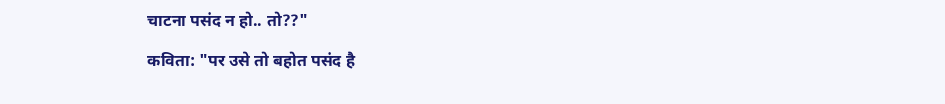चाटना पसंद न हो.. तो??"

कविता: "पर उसे तो बहोत पसंद है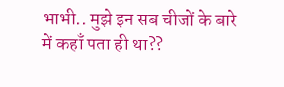भाभी.. मुझे इन सब चीजों के बारे में कहाँ पता ही था??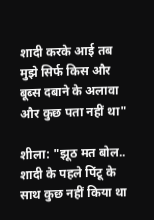शादी करके आई तब मुझे सिर्फ किस और बूब्स दबाने के अलावा और कुछ पता नहीं था"

शीला: "झूठ मत बोल.. शादी के पहले पिंटू के साथ कुछ नहीं किया था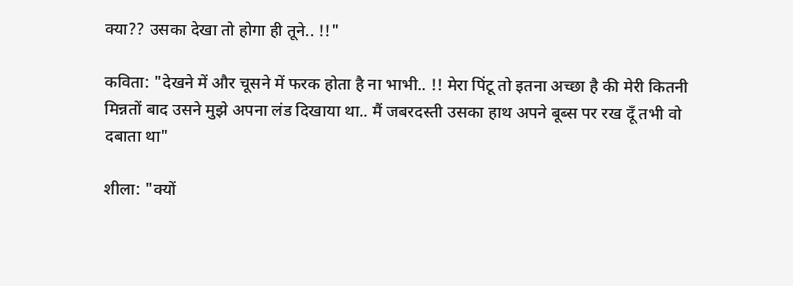क्या?? उसका देखा तो होगा ही तूने.. !!"

कविता: "देखने में और चूसने में फरक होता है ना भाभी.. !! मेरा पिंटू तो इतना अच्छा है की मेरी कितनी मिन्नतों बाद उसने मुझे अपना लंड दिखाया था.. मैं जबरदस्ती उसका हाथ अपने बूब्स पर रख दूँ तभी वो दबाता था"

शीला: "क्यों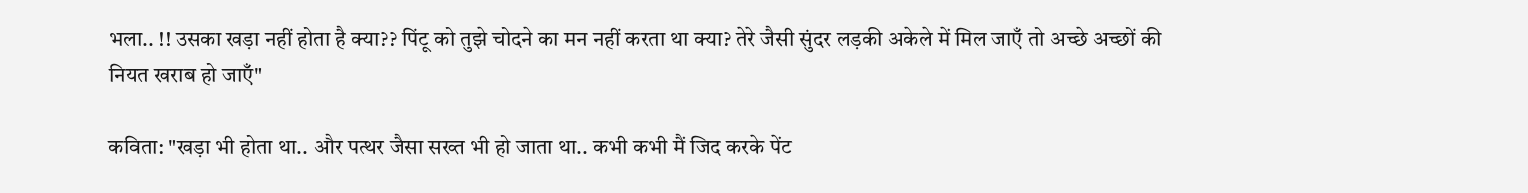भला.. !! उसका खड़ा नहीं होता है क्या?? पिंटू को तुझे चोदने का मन नहीं करता था क्या? तेरे जैसी सुंदर लड़की अकेले में मिल जाएँ तो अच्छे अच्छों की नियत खराब हो जाएँ"

कविता: "खड़ा भी होता था.. और पत्थर जैसा सख्त भी हो जाता था.. कभी कभी मैं जिद करके पेंट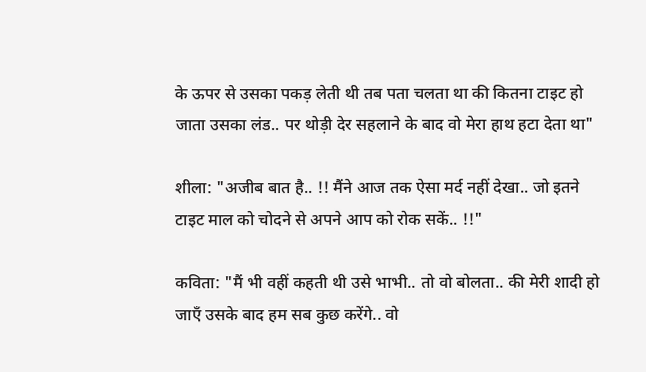के ऊपर से उसका पकड़ लेती थी तब पता चलता था की कितना टाइट हो जाता उसका लंड.. पर थोड़ी देर सहलाने के बाद वो मेरा हाथ हटा देता था"

शीला: "अजीब बात है.. !! मैंने आज तक ऐसा मर्द नहीं देखा.. जो इतने टाइट माल को चोदने से अपने आप को रोक सकें.. !!"

कविता: "मैं भी वहीं कहती थी उसे भाभी.. तो वो बोलता.. की मेरी शादी हो जाएँ उसके बाद हम सब कुछ करेंगे.. वो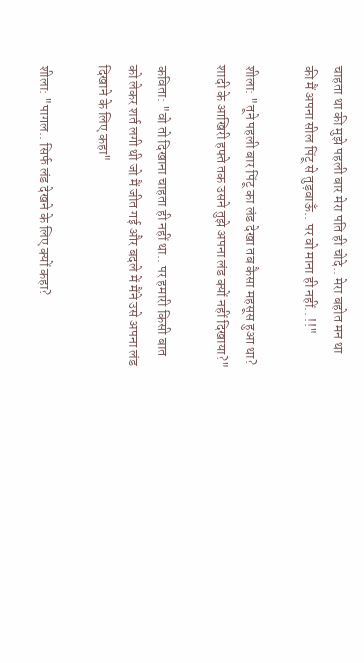चाहता था की मुझे पहली बार मेरा पति ही चोदे.. मेरा बहोत मन था की मैं अपना सील पिंटू से तुड़वाऊँ.. पर वो माना ही नहीं.. !!"

शीला: "तूने पहली बार पिंटू का लंड देखा तब कैसा महसूस हुआ था? शादी के आखिरी हफ्ते तक उसने तुझे अपना लंड क्यों नहीं दिखाया?"

कविता: "वो तो दिखाना चाहता ही नहीं था.. पर हमारी किसी बात को लेकर शर्त लगी थी जो मैं जीत गई और बदले में मैंने उसे अपना लंड दिखाने के लिए कहा"

शीला: "पागल.. सिर्फ लंड देखने के लिए क्यों कहा?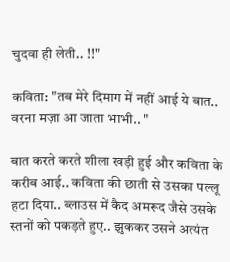चुदवा ही लेती.. !!"

कविता: "तब मेरे दिमाग में नहीं आई ये बात.. वरना मज़ा आ जाता भाभी.. "

बात करते करते शीला खड़ी हुई और कविता के करीब आई.. कविता की छाती से उसका पल्लू हटा दिया.. ब्लाउस में कैद अमरूद जैसे उसके स्तनों को पकड़ते हुए.. झुककर उसने अत्यंत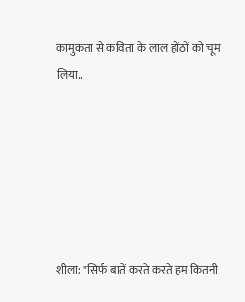कामुकता से कविता के लाल होंठों को चूम लिया..






शीला: "सिर्फ बातें करते करते हम कितनी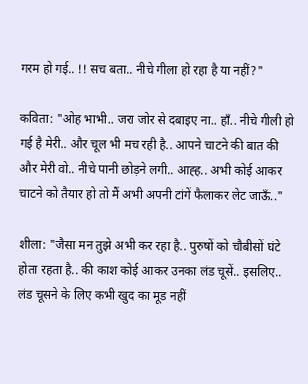गरम हो गई.. !! सच बता.. नीचे गीला हो रहा है या नहीं?"

कविता: "ओह भाभी.. जरा जोर से दबाइए ना.. हाँ.. नीचे गीली हो गई है मेरी.. और चूल भी मच रही है.. आपने चाटने की बात की और मेरी वो.. नीचे पानी छोड़ने लगी.. आह्ह.. अभी कोई आकर चाटने को तैयार हो तो मैं अभी अपनी टांगें फैलाकर लेट जाऊँ.."

शीला: "जैसा मन तुझे अभी कर रहा है.. पुरुषों को चौबीसों घंटे होता रहता है.. की काश कोई आकर उनका लंड चूसें.. इसलिए.. लंड चूसने के लिए कभी खुद का मूड नहीं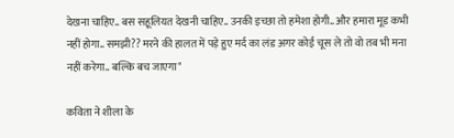देखना चाहिए.. बस सहूलियत देखनी चाहिए.. उनकी इच्छा तो हमेशा होगी.. और हमारा मूड कभी नहीं होगा.. समझी?? मरने की हालत में पड़े हुए मर्द का लंड अगर कोई चूस ले तो वो तब भी मना नहीं करेगा.. बल्कि बच जाएगा"

कविता ने शीला के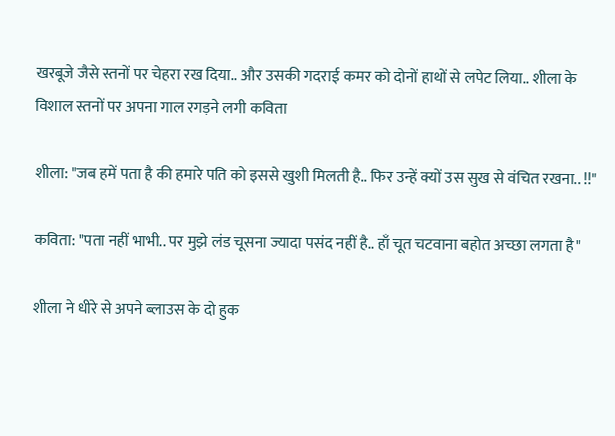खरबूजे जैसे स्तनों पर चेहरा रख दिया.. और उसकी गदराई कमर को दोनों हाथों से लपेट लिया.. शीला के विशाल स्तनों पर अपना गाल रगड़ने लगी कविता

शीला: "जब हमें पता है की हमारे पति को इससे खुशी मिलती है.. फिर उन्हें क्यों उस सुख से वंचित रखना.. !!"

कविता: "पता नहीं भाभी.. पर मुझे लंड चूसना ज्यादा पसंद नहीं है.. हाँ चूत चटवाना बहोत अच्छा लगता है"

शीला ने धीरे से अपने ब्लाउस के दो हुक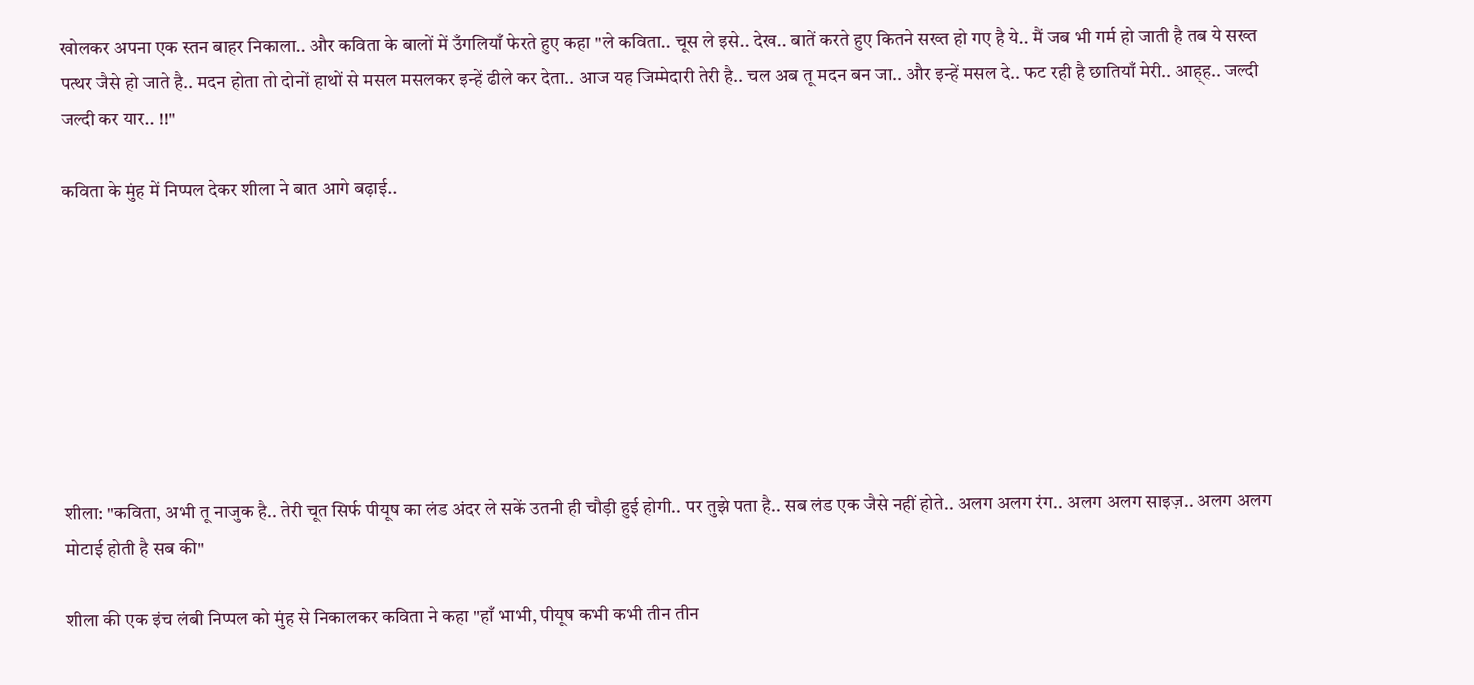खोलकर अपना एक स्तन बाहर निकाला.. और कविता के बालों में उँगलियाँ फेरते हुए कहा "ले कविता.. चूस ले इसे.. देख.. बातें करते हुए कितने सख्त हो गए है ये.. मैं जब भी गर्म हो जाती है तब ये सख्त पत्थर जैसे हो जाते है.. मदन होता तो दोनों हाथों से मसल मसलकर इन्हें ढीले कर देता.. आज यह जिम्मेदारी तेरी है.. चल अब तू मदन बन जा.. और इन्हें मसल दे.. फट रही है छातियाँ मेरी.. आह्ह.. जल्दी जल्दी कर यार.. !!"

कविता के मुंह में निप्पल देकर शीला ने बात आगे बढ़ाई..








शीला: "कविता, अभी तू नाजुक है.. तेरी चूत सिर्फ पीयूष का लंड अंदर ले सकें उतनी ही चौड़ी हुई होगी.. पर तुझे पता है.. सब लंड एक जैसे नहीं होते.. अलग अलग रंग.. अलग अलग साइज़.. अलग अलग मोटाई होती है सब की"

शीला की एक इंच लंबी निप्पल को मुंह से निकालकर कविता ने कहा "हाँ भाभी, पीयूष कभी कभी तीन तीन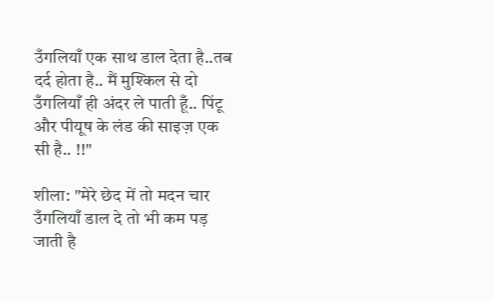उँगलियाँ एक साथ डाल देता है..तब दर्द होता है.. मैं मुश्किल से दो उँगलियाँ ही अंदर ले पाती हूँ.. पिंटू और पीयूष के लंड की साइज़ एक सी है.. !!"

शीला: "मेरे छेद में तो मदन चार उँगलियाँ डाल दे तो भी कम पड़ जाती है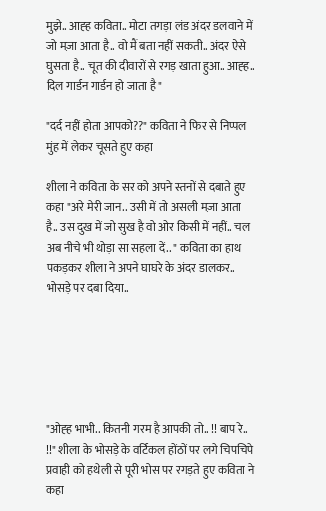मुझे.. आह्ह कविता.. मोटा तगड़ा लंड अंदर डलवाने में जो मज़ा आता है.. वो मैं बता नहीं सकती.. अंदर ऐसे घुसता है.. चूत की दीवारों से रगड़ खाता हुआ.. आह्ह.. दिल गार्डन गार्डन हो जाता है"

"दर्द नहीं होता आपको??" कविता ने फिर से निप्पल मुंह में लेकर चूसते हुए कहा

शीला ने कविता के सर को अपने स्तनों से दबाते हुए कहा "अरे मेरी जान.. उसी में तो असली मज़ा आता है.. उस दुख में जो सुख है वो ओर किसी में नहीं.. चल अब नीचे भी थोड़ा सा सहला दें.. " कविता का हाथ पकड़कर शीला ने अपने घाघरे के अंदर डालकर.. भोसड़े पर दबा दिया..






"ओह्ह भाभी.. कितनी गरम है आपकी तो.. !! बाप रे.. !!" शीला के भोसड़े के वर्टिकल होंठों पर लगे चिपचिपे प्रवाही को हथेली से पूरी भोस पर रगड़ते हुए कविता ने कहा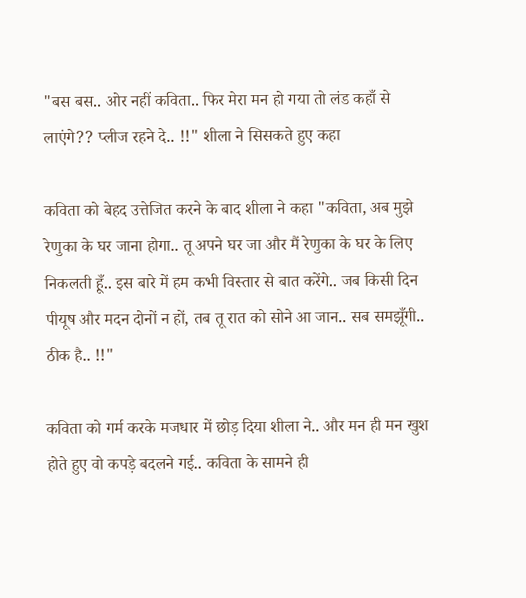"बस बस.. ओर नहीं कविता.. फिर मेरा मन हो गया तो लंड कहाँ से लाएंगे?? प्लीज रहने दे.. !!" शीला ने सिसकते हुए कहा

कविता को बेहद उत्तेजित करने के बाद शीला ने कहा "कविता, अब मुझे रेणुका के घर जाना होगा.. तू अपने घर जा और मैं रेणुका के घर के लिए निकलती हूँ.. इस बारे में हम कभी विस्तार से बात करेंगे.. जब किसी दिन पीयूष और मदन दोनों न हों, तब तू रात को सोने आ जान.. सब समझूँगी.. ठीक है.. !!"

कविता को गर्म करके मजधार में छोड़ दिया शीला ने.. और मन ही मन खुश होते हुए वो कपड़े बदलने गई.. कविता के सामने ही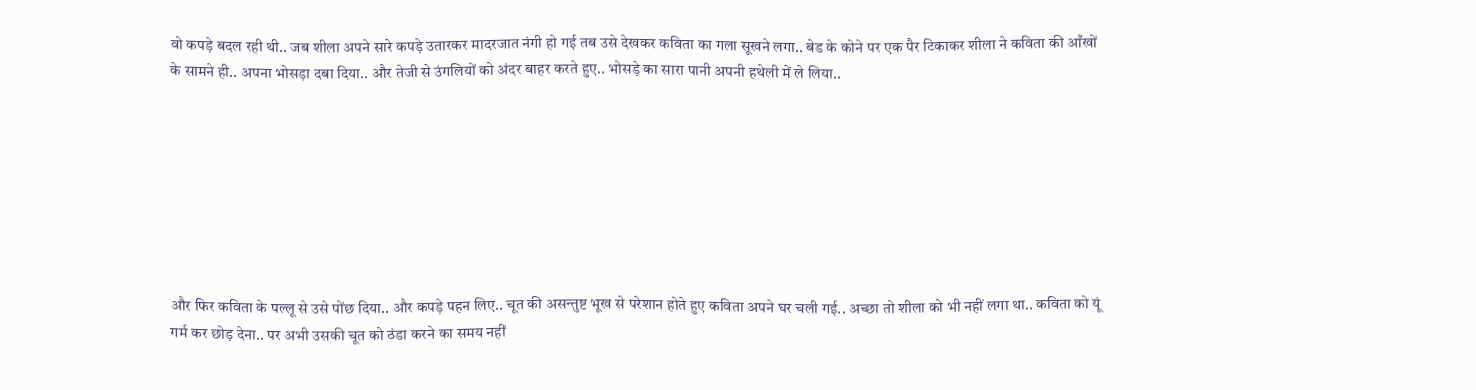वो कपड़े बदल रही थी.. जब शीला अपने सारे कपड़े उतारकर मादरजात नंगी हो गई तब उसे देखकर कविता का गला सूखने लगा.. बेड के कोने पर एक पैर टिकाकर शीला ने कविता की आँखों के सामने ही.. अपना भोसड़ा दबा दिया.. और तेजी से उंगलियों को अंदर बाहर करते हुए.. भोसड़े का सारा पानी अपनी हथेली में ले लिया..








और फिर कविता के पल्लू से उसे पोंछ दिया.. और कपड़े पहन लिए.. चूत की असन्तुष्ट भूख से परेशान होते हुए कविता अपने घर चली गई.. अच्छा तो शीला को भी नहीं लगा था.. कविता को यूं गर्म कर छोड़ देना.. पर अभी उसकी चूत को ठंडा करने का समय नहीं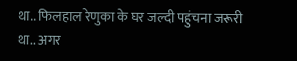था.. फिलहाल रेणुका के घर जल्दी पहुंचना जरूरी था.. अगर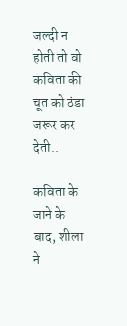जल्दी न होती तो वो कविता की चूत को ठंडा जरूर कर देती..

कविता के जाने के बाद, शीला ने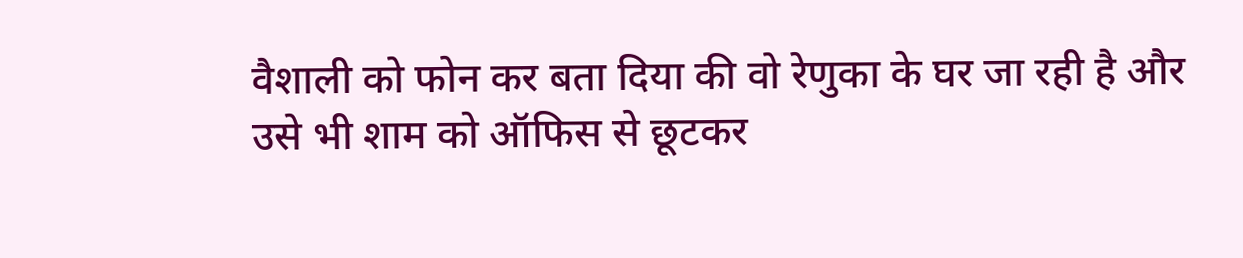वैशाली को फोन कर बता दिया की वो रेणुका के घर जा रही है और उसे भी शाम को ऑफिस से छूटकर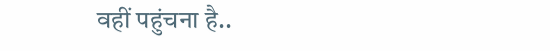वहीं पहुंचना है..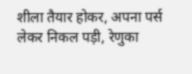शीला तैयार होकर, अपना पर्स लेकर निकल पड़ी, रेणुका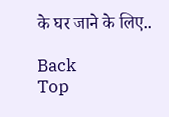के घर जाने के लिए..

Back
Top